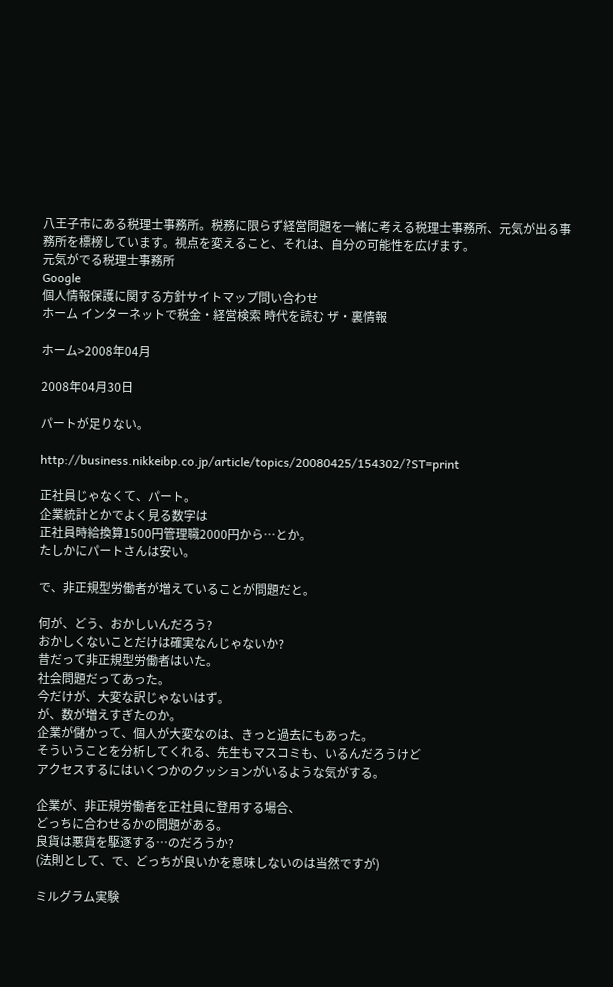八王子市にある税理士事務所。税務に限らず経営問題を一緒に考える税理士事務所、元気が出る事務所を標榜しています。視点を変えること、それは、自分の可能性を広げます。
元気がでる税理士事務所
Google
個人情報保護に関する方針サイトマップ問い合わせ
ホーム インターネットで税金・経営検索 時代を読む ザ・裏情報

ホーム>2008年04月

2008年04月30日

パートが足りない。

http://business.nikkeibp.co.jp/article/topics/20080425/154302/?ST=print

正社員じゃなくて、パート。
企業統計とかでよく見る数字は
正社員時給換算1500円管理職2000円から…とか。
たしかにパートさんは安い。

で、非正規型労働者が増えていることが問題だと。

何が、どう、おかしいんだろう?
おかしくないことだけは確実なんじゃないか?
昔だって非正規型労働者はいた。
社会問題だってあった。
今だけが、大変な訳じゃないはず。
が、数が増えすぎたのか。
企業が儲かって、個人が大変なのは、きっと過去にもあった。
そういうことを分析してくれる、先生もマスコミも、いるんだろうけど
アクセスするにはいくつかのクッションがいるような気がする。

企業が、非正規労働者を正社員に登用する場合、
どっちに合わせるかの問題がある。
良貨は悪貨を駆逐する…のだろうか?
(法則として、で、どっちが良いかを意味しないのは当然ですが)

ミルグラム実験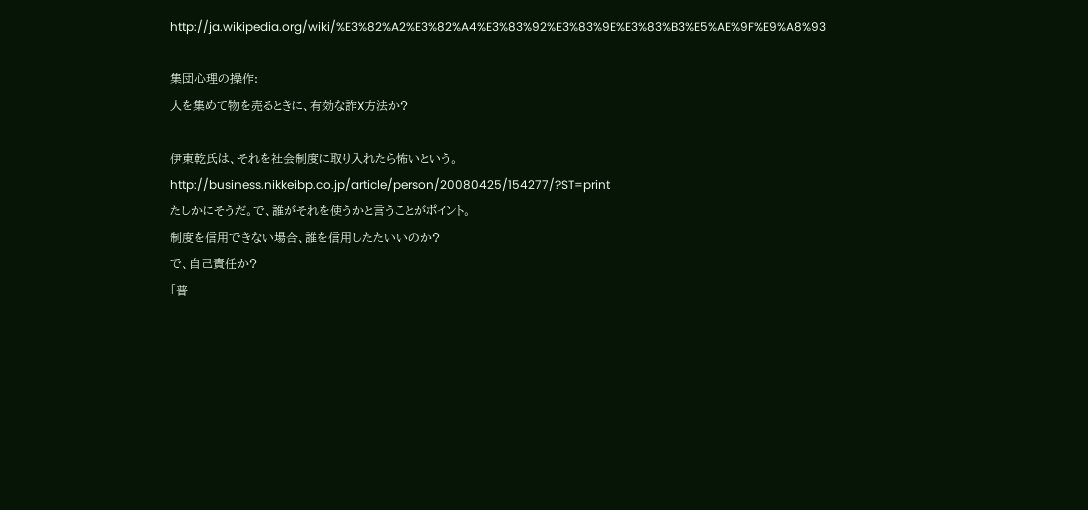http://ja.wikipedia.org/wiki/%E3%82%A2%E3%82%A4%E3%83%92%E3%83%9E%E3%83%B3%E5%AE%9F%E9%A8%93

集団心理の操作:
人を集めて物を売るときに、有効な詐X方法か?

伊東乾氏は、それを社会制度に取り入れたら怖いという。
http://business.nikkeibp.co.jp/article/person/20080425/154277/?ST=print
たしかにそうだ。で、誰がそれを使うかと言うことがポイント。
制度を信用できない場合、誰を信用したたいいのか?
で、自己責任か?
「普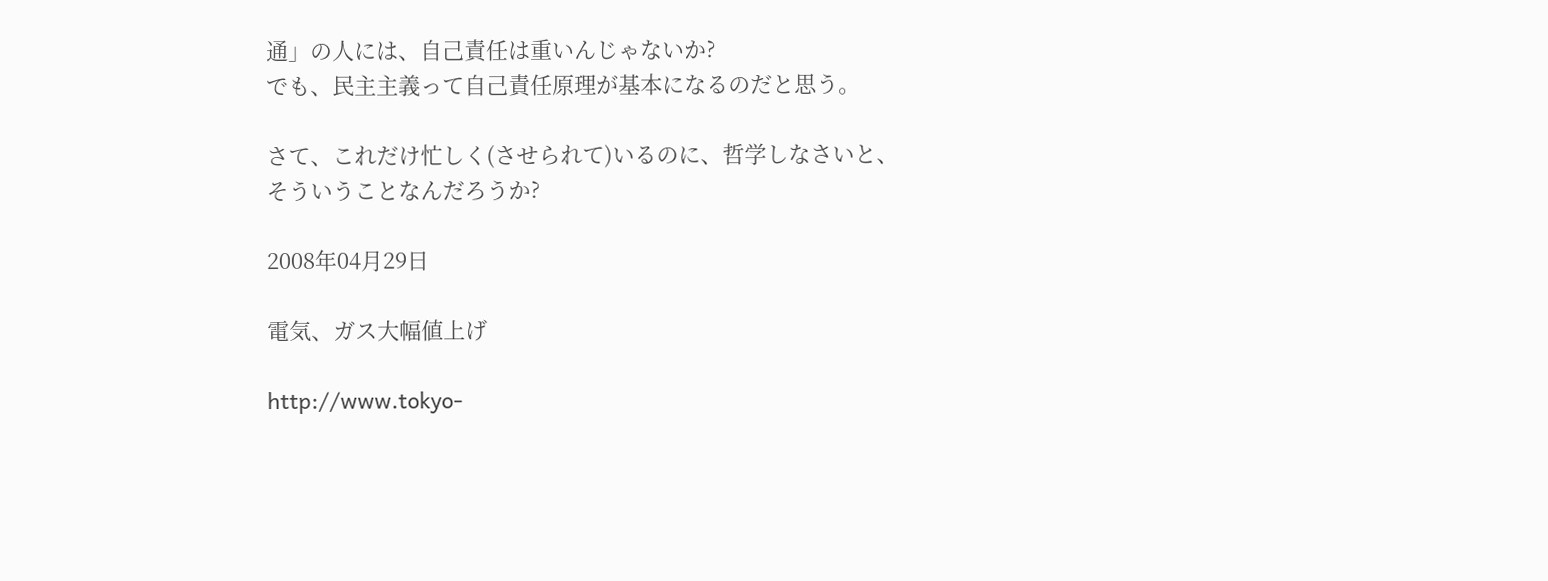通」の人には、自己責任は重いんじゃないか?
でも、民主主義って自己責任原理が基本になるのだと思う。

さて、これだけ忙しく(させられて)いるのに、哲学しなさいと、
そういうことなんだろうか?

2008年04月29日

電気、ガス大幅値上げ

http://www.tokyo-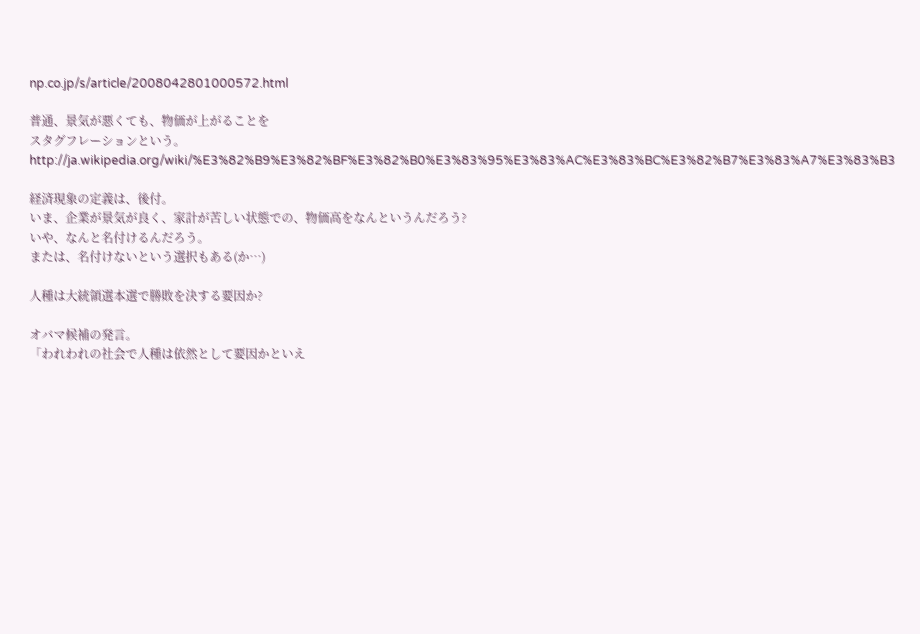np.co.jp/s/article/2008042801000572.html

普通、景気が悪くても、物価が上がることを
スタグフレーションという。
http://ja.wikipedia.org/wiki/%E3%82%B9%E3%82%BF%E3%82%B0%E3%83%95%E3%83%AC%E3%83%BC%E3%82%B7%E3%83%A7%E3%83%B3

経済現象の定義は、後付。
いま、企業が景気が良く、家計が苦しい状態での、物価高をなんというんだろう?
いや、なんと名付けるんだろう。
または、名付けないという選択もある(か…)

人種は大統領選本選で勝敗を決する要因か?

オバマ候補の発言。
「われわれの社会で人種は依然として要因かといえ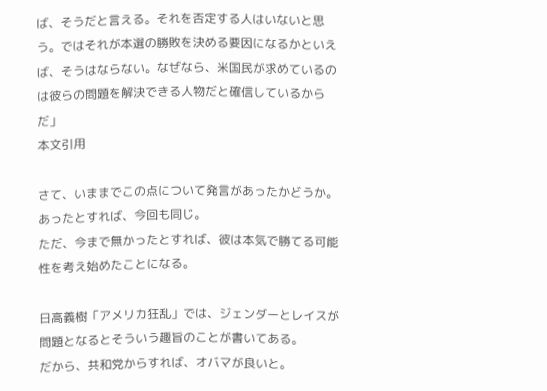ば、そうだと言える。それを否定する人はいないと思う。ではそれが本選の勝敗を決める要因になるかといえば、そうはならない。なぜなら、米国民が求めているのは彼らの問題を解決できる人物だと確信しているからだ」
本文引用

さて、いままでこの点について発言があったかどうか。
あったとすれば、今回も同じ。
ただ、今まで無かったとすれば、彼は本気で勝てる可能性を考え始めたことになる。

日高義樹「アメリカ狂乱」では、ジェンダーとレイスが問題となるとそういう趣旨のことが書いてある。
だから、共和党からすれば、オバマが良いと。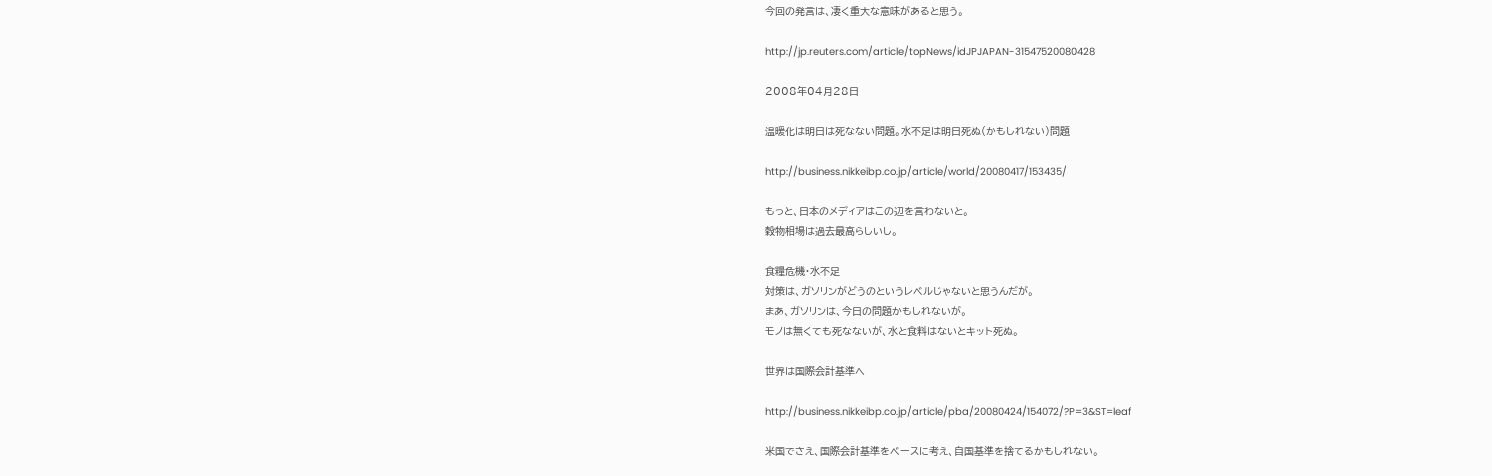今回の発言は、凄く重大な意味があると思う。

http://jp.reuters.com/article/topNews/idJPJAPAN-31547520080428

2008年04月28日

温暖化は明日は死なない問題。水不足は明日死ぬ(かもしれない)問題

http://business.nikkeibp.co.jp/article/world/20080417/153435/

もっと、日本のメディアはこの辺を言わないと。
穀物相場は過去最高らしいし。

食糧危機・水不足
対策は、ガソリンがどうのというレベルじゃないと思うんだが。
まあ、ガソリンは、今日の問題かもしれないが。
モノは無くても死なないが、水と食料はないとキット死ぬ。

世界は国際会計基準へ

http://business.nikkeibp.co.jp/article/pba/20080424/154072/?P=3&ST=leaf

米国でさえ、国際会計基準をベースに考え、自国基準を捨てるかもしれない。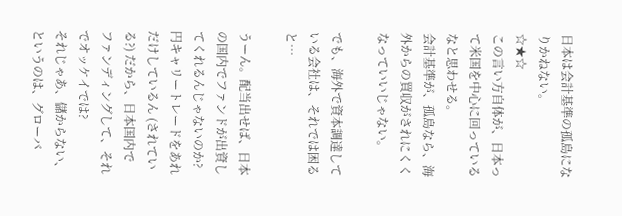日本は会計基準の孤島になりかねない。
☆★☆
この言い方自体が、日本って米国を中心に回っているなと思わせる。
会計基準が、孤島なら、海外からの買収がされにくくなっていいじゃない。

でも、海外で資本調達している会社は、それでは困ると…

うーん。配当出せば、日本の国内でファンドが出資してくれるんじゃないのか?
円キャリートレードをあれだけしているん (されている?) だから、日本国内で
ファンディングして、それでオッケイでは?
それじゃあ、儲からない、というのは、グローバ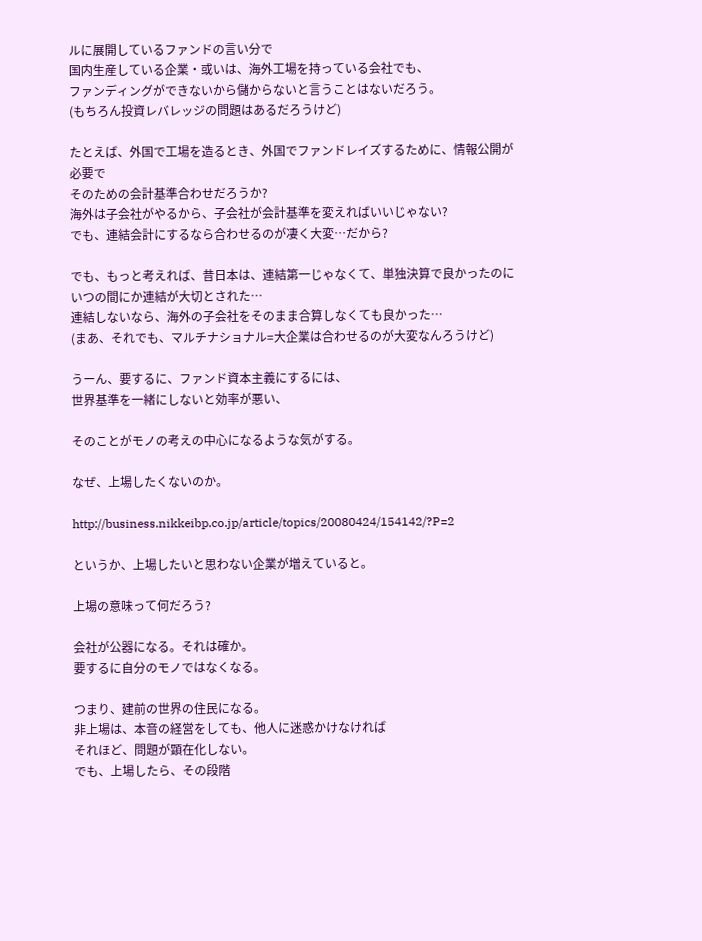ルに展開しているファンドの言い分で
国内生産している企業・或いは、海外工場を持っている会社でも、
ファンディングができないから儲からないと言うことはないだろう。
(もちろん投資レバレッジの問題はあるだろうけど)

たとえば、外国で工場を造るとき、外国でファンドレイズするために、情報公開が必要で
そのための会計基準合わせだろうか?
海外は子会社がやるから、子会社が会計基準を変えればいいじゃない?
でも、連結会計にするなら合わせるのが凄く大変…だから?

でも、もっと考えれば、昔日本は、連結第一じゃなくて、単独決算で良かったのに
いつの間にか連結が大切とされた…
連結しないなら、海外の子会社をそのまま合算しなくても良かった…
(まあ、それでも、マルチナショナル=大企業は合わせるのが大変なんろうけど)

うーん、要するに、ファンド資本主義にするには、
世界基準を一緒にしないと効率が悪い、

そのことがモノの考えの中心になるような気がする。

なぜ、上場したくないのか。

http://business.nikkeibp.co.jp/article/topics/20080424/154142/?P=2

というか、上場したいと思わない企業が増えていると。

上場の意味って何だろう?

会社が公器になる。それは確か。
要するに自分のモノではなくなる。

つまり、建前の世界の住民になる。
非上場は、本音の経営をしても、他人に迷惑かけなければ
それほど、問題が顕在化しない。
でも、上場したら、その段階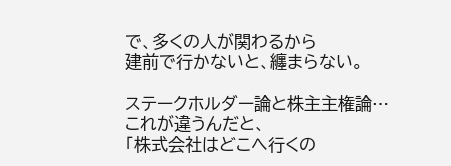で、多くの人が関わるから
建前で行かないと、纏まらない。

ステークホルダー論と株主主権論…
これが違うんだと、
「株式会社はどこへ行くの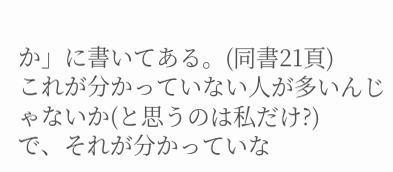か」に書いてある。(同書21頁)
これが分かっていない人が多いんじゃないか(と思うのは私だけ?)
で、それが分かっていな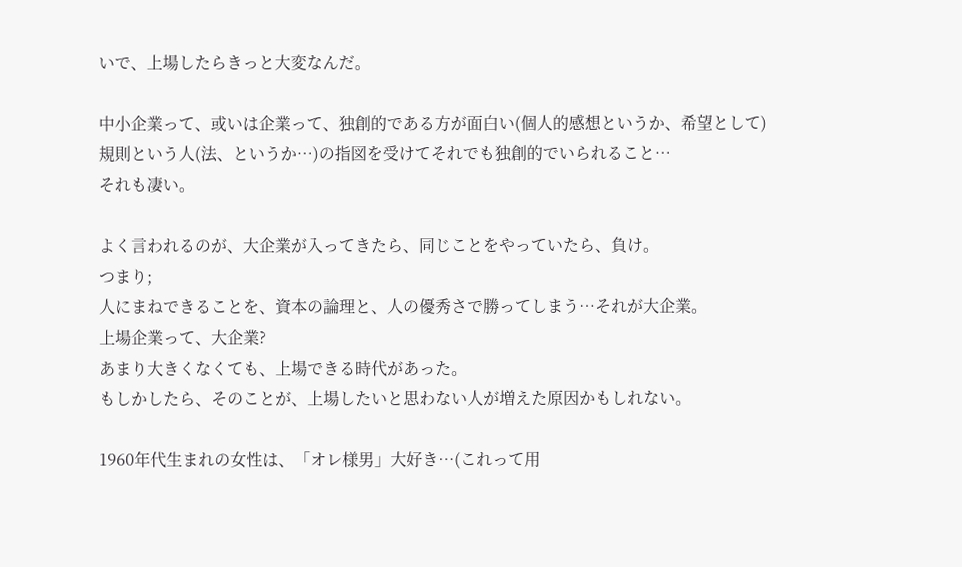いで、上場したらきっと大変なんだ。

中小企業って、或いは企業って、独創的である方が面白い(個人的感想というか、希望として)
規則という人(法、というか…)の指図を受けてそれでも独創的でいられること…
それも凄い。

よく言われるのが、大企業が入ってきたら、同じことをやっていたら、負け。
つまり;
人にまねできることを、資本の論理と、人の優秀さで勝ってしまう…それが大企業。
上場企業って、大企業?
あまり大きくなくても、上場できる時代があった。
もしかしたら、そのことが、上場したいと思わない人が増えた原因かもしれない。

1960年代生まれの女性は、「オレ様男」大好き…(これって用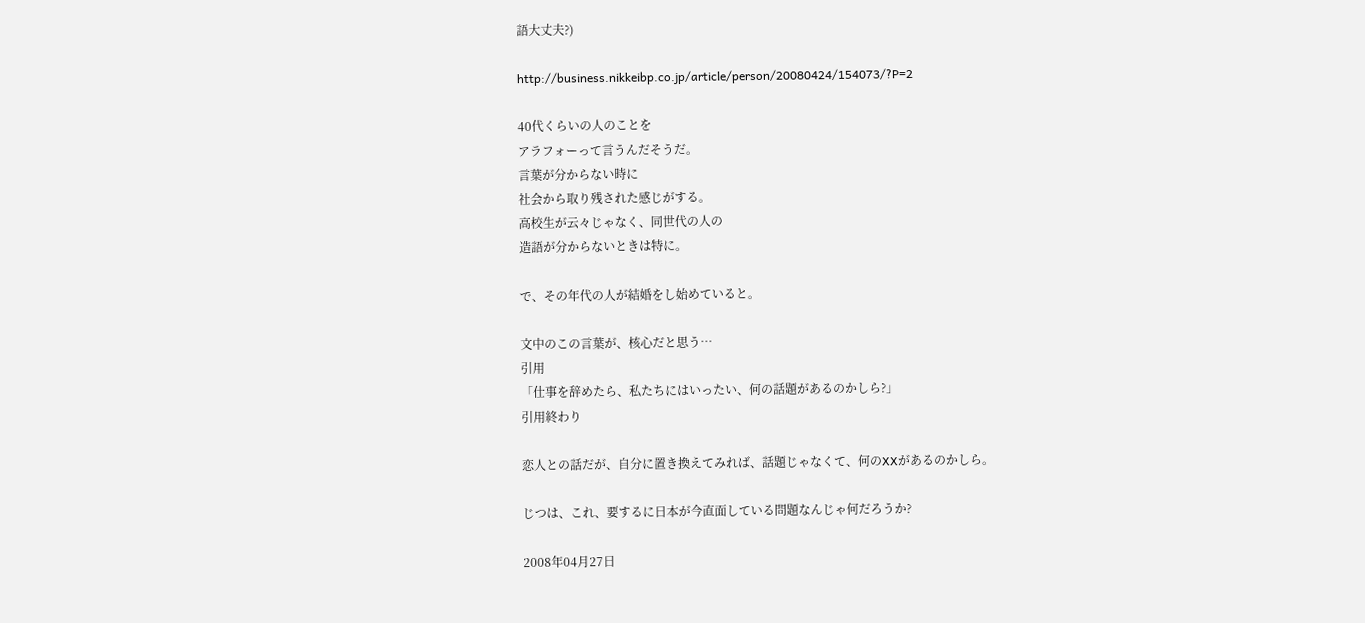語大丈夫?)

http://business.nikkeibp.co.jp/article/person/20080424/154073/?P=2

40代くらいの人のことを
アラフォーって言うんだそうだ。
言葉が分からない時に
社会から取り残された感じがする。
高校生が云々じゃなく、同世代の人の
造語が分からないときは特に。

で、その年代の人が結婚をし始めていると。

文中のこの言葉が、核心だと思う…
引用
「仕事を辞めたら、私たちにはいったい、何の話題があるのかしら?」
引用終わり

恋人との話だが、自分に置き換えてみれば、話題じゃなくて、何のXXがあるのかしら。

じつは、これ、要するに日本が今直面している問題なんじゃ何だろうか?

2008年04月27日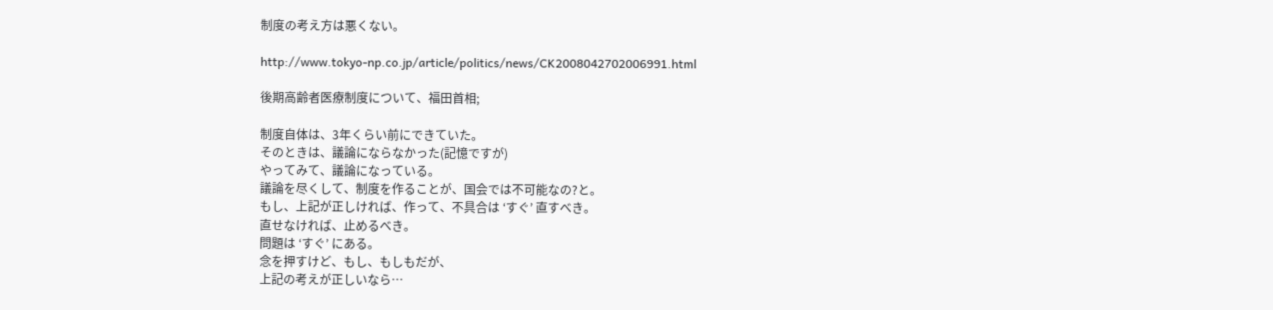制度の考え方は悪くない。

http://www.tokyo-np.co.jp/article/politics/news/CK2008042702006991.html

後期高齢者医療制度について、福田首相;

制度自体は、3年くらい前にできていた。
そのときは、議論にならなかった(記憶ですが)
やってみて、議論になっている。
議論を尽くして、制度を作ることが、国会では不可能なの?と。
もし、上記が正しければ、作って、不具合は ‘すぐ’ 直すべき。
直せなければ、止めるべき。
問題は ‘すぐ’ にある。
念を押すけど、もし、もしもだが、
上記の考えが正しいなら…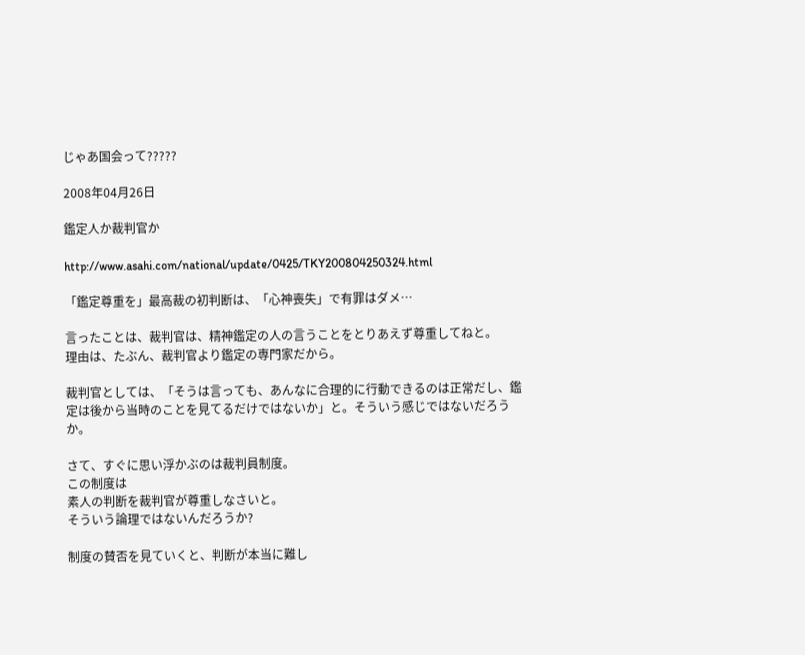じゃあ国会って?????

2008年04月26日

鑑定人か裁判官か

http://www.asahi.com/national/update/0425/TKY200804250324.html

「鑑定尊重を」最高裁の初判断は、「心神喪失」で有罪はダメ…

言ったことは、裁判官は、精神鑑定の人の言うことをとりあえず尊重してねと。
理由は、たぶん、裁判官より鑑定の専門家だから。

裁判官としては、「そうは言っても、あんなに合理的に行動できるのは正常だし、鑑定は後から当時のことを見てるだけではないか」と。そういう感じではないだろうか。

さて、すぐに思い浮かぶのは裁判員制度。
この制度は
素人の判断を裁判官が尊重しなさいと。
そういう論理ではないんだろうか?

制度の賛否を見ていくと、判断が本当に難し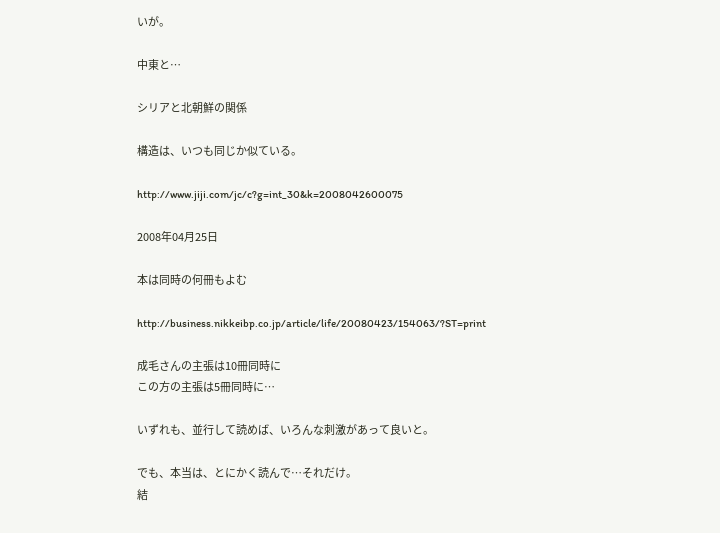いが。

中東と…

シリアと北朝鮮の関係

構造は、いつも同じか似ている。

http://www.jiji.com/jc/c?g=int_30&k=2008042600075

2008年04月25日

本は同時の何冊もよむ

http://business.nikkeibp.co.jp/article/life/20080423/154063/?ST=print

成毛さんの主張は10冊同時に
この方の主張は5冊同時に…

いずれも、並行して読めば、いろんな刺激があって良いと。

でも、本当は、とにかく読んで…それだけ。
結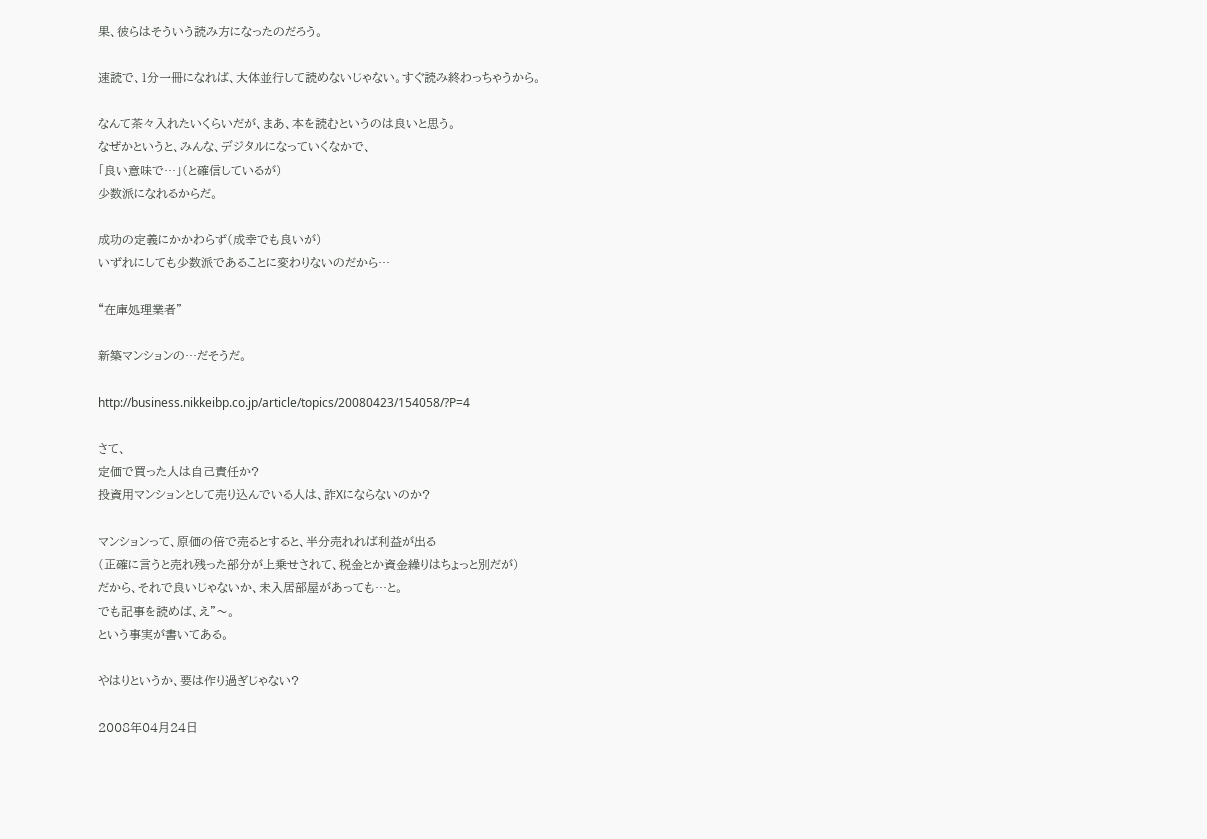果、彼らはそういう読み方になったのだろう。

速読で、1分一冊になれば、大体並行して読めないじゃない。すぐ読み終わっちゃうから。

なんて茶々入れたいくらいだが、まあ、本を読むというのは良いと思う。
なぜかというと、みんな、デジタルになっていくなかで、
「良い意味で…」(と確信しているが)
少数派になれるからだ。

成功の定義にかかわらず(成幸でも良いが)
いずれにしても少数派であることに変わりないのだから…

“在庫処理業者”

新築マンションの…だそうだ。

http://business.nikkeibp.co.jp/article/topics/20080423/154058/?P=4

さて、
定価で買った人は自己責任か?
投資用マンションとして売り込んでいる人は、詐Xにならないのか?

マンションって、原価の倍で売るとすると、半分売れれば利益が出る
(正確に言うと売れ残った部分が上乗せされて、税金とか資金繰りはちょっと別だが)
だから、それで良いじゃないか、未入居部屋があっても…と。
でも記事を読めば、え”〜。
という事実が書いてある。

やはりというか、要は作り過ぎじゃない?

2008年04月24日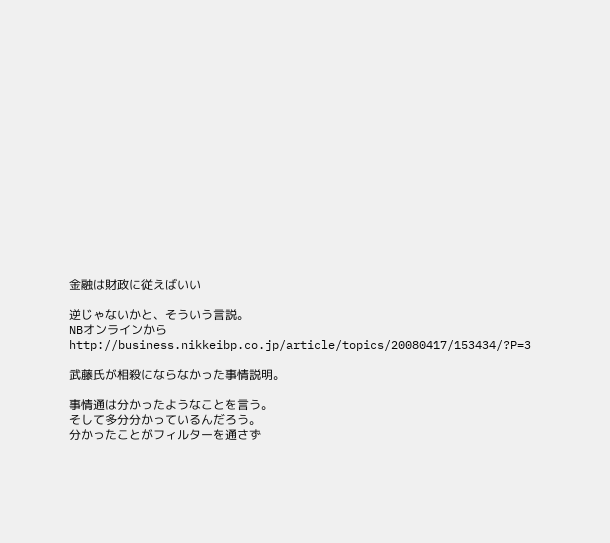金融は財政に従えばいい

逆じゃないかと、そういう言説。
NBオンラインから
http://business.nikkeibp.co.jp/article/topics/20080417/153434/?P=3

武藤氏が相殺にならなかった事情説明。

事情通は分かったようなことを言う。
そして多分分かっているんだろう。
分かったことがフィルターを通さず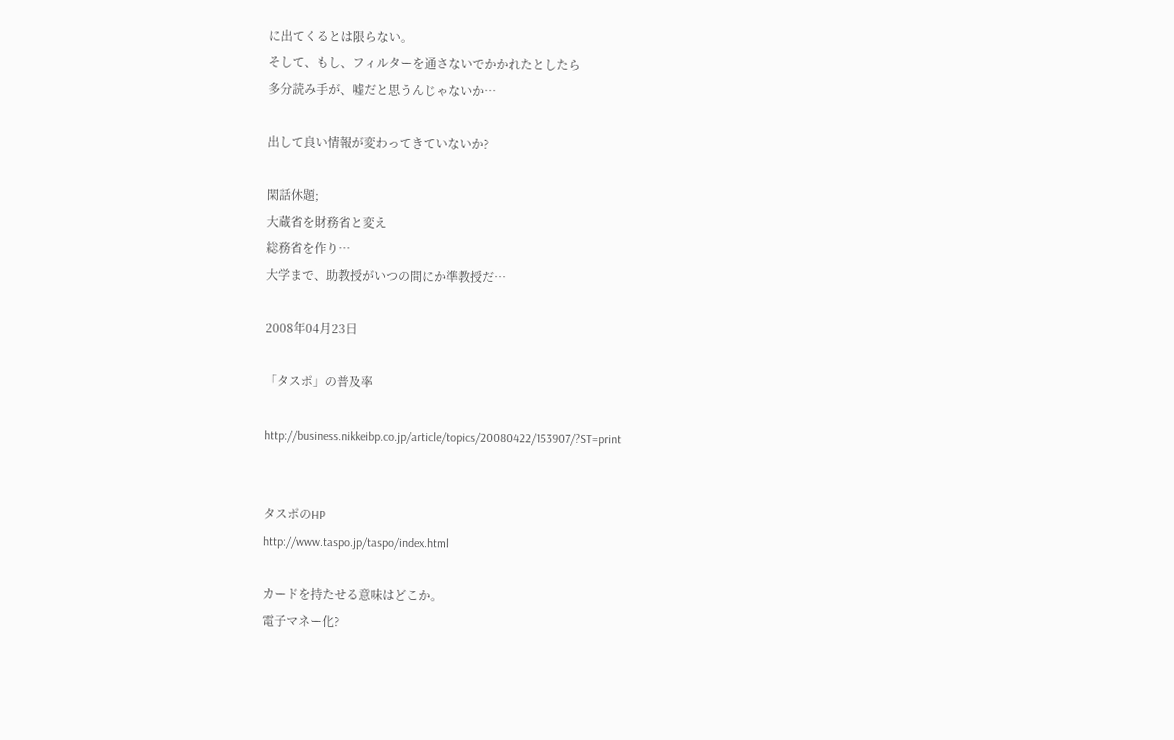に出てくるとは限らない。
そして、もし、フィルターを通さないでかかれたとしたら
多分読み手が、嘘だと思うんじゃないか…

出して良い情報が変わってきていないか?

閑話休題;
大蔵省を財務省と変え
総務省を作り…
大学まで、助教授がいつの間にか準教授だ…

2008年04月23日

「タスポ」の普及率

http://business.nikkeibp.co.jp/article/topics/20080422/153907/?ST=print


タスポのHP
http://www.taspo.jp/taspo/index.html

カードを持たせる意味はどこか。
電子マネー化?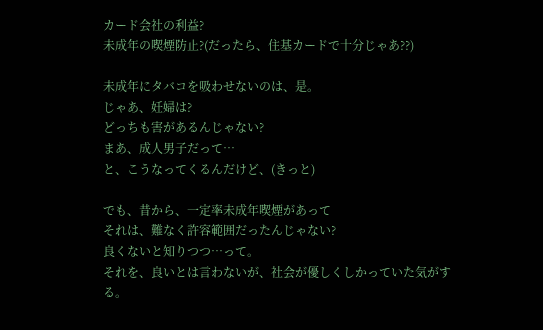カード会社の利益?
未成年の喫煙防止?(だったら、住基カードで十分じゃあ??)

未成年にタバコを吸わせないのは、是。
じゃあ、妊婦は?
どっちも害があるんじゃない?
まあ、成人男子だって…
と、こうなってくるんだけど、(きっと)

でも、昔から、一定率未成年喫煙があって
それは、難なく許容範囲だったんじゃない?
良くないと知りつつ…って。
それを、良いとは言わないが、社会が優しくしかっていた気がする。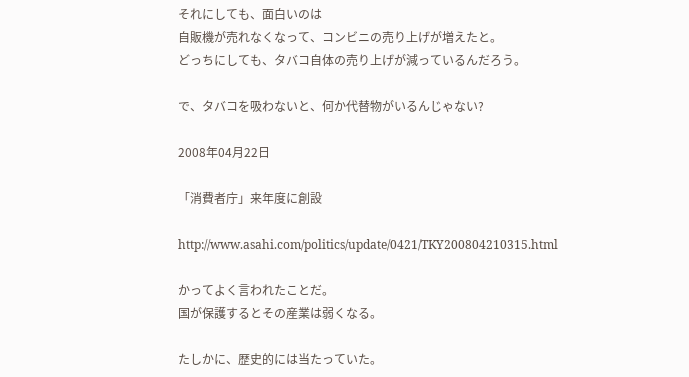それにしても、面白いのは
自販機が売れなくなって、コンビニの売り上げが増えたと。
どっちにしても、タバコ自体の売り上げが減っているんだろう。

で、タバコを吸わないと、何か代替物がいるんじゃない?

2008年04月22日

「消費者庁」来年度に創設

http://www.asahi.com/politics/update/0421/TKY200804210315.html

かってよく言われたことだ。
国が保護するとその産業は弱くなる。

たしかに、歴史的には当たっていた。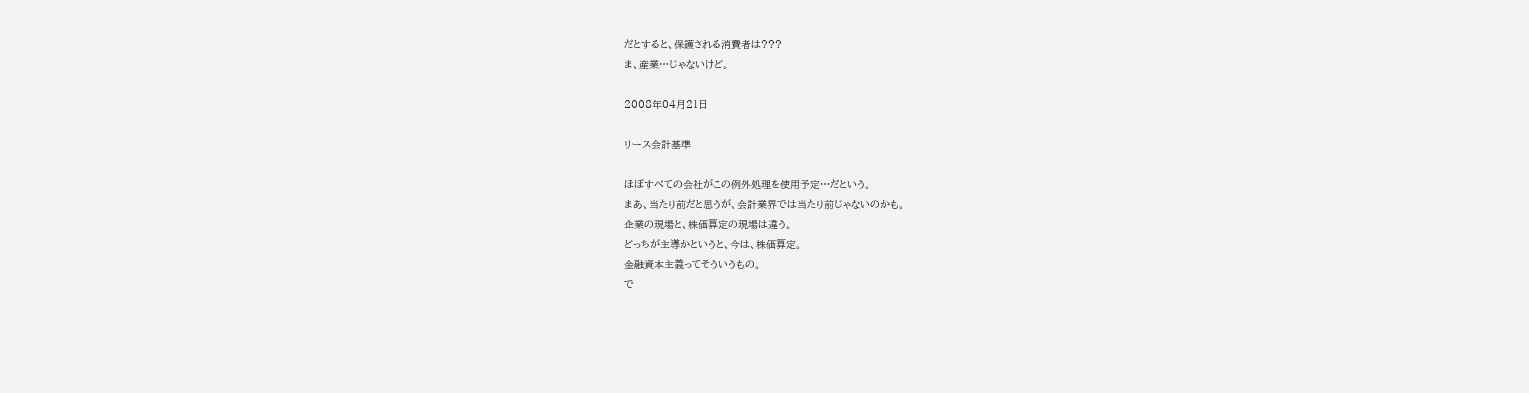だとすると、保護される消費者は???
ま、産業…じゃないけど。

2008年04月21日

リース会計基準

ほぼすべての会社がこの例外処理を使用予定…だという。
まあ、当たり前だと思うが、会計業界では当たり前じゃないのかも。
企業の現場と、株価算定の現場は違う。
どっちが主導かというと、今は、株価算定。
金融資本主義ってそういうもの。
で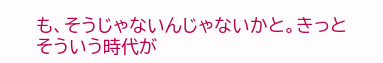も、そうじゃないんじゃないかと。きっとそういう時代が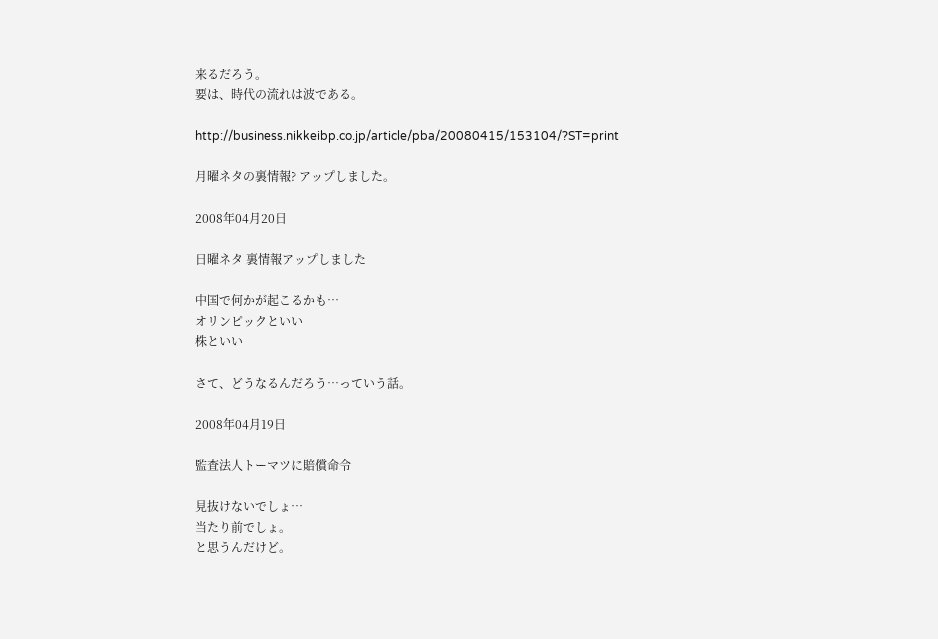来るだろう。
要は、時代の流れは波である。

http://business.nikkeibp.co.jp/article/pba/20080415/153104/?ST=print

月曜ネタの裏情報? アップしました。

2008年04月20日

日曜ネタ 裏情報アップしました

中国で何かが起こるかも…
オリンピックといい
株といい

さて、どうなるんだろう…っていう話。

2008年04月19日

監査法人トーマツに賠償命令

見抜けないでしょ…
当たり前でしょ。
と思うんだけど。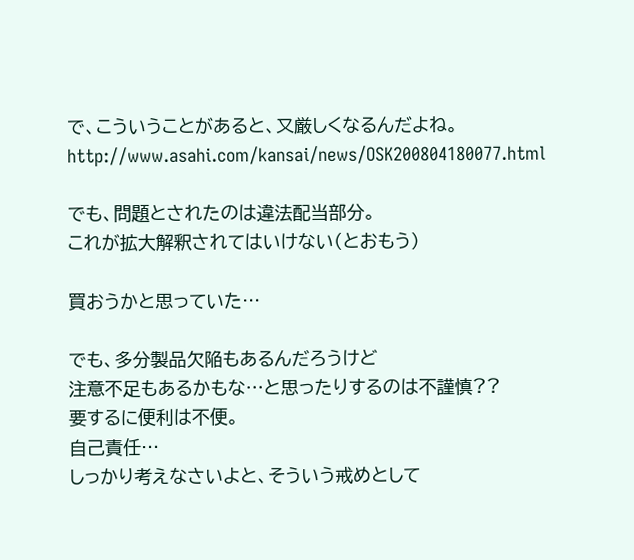で、こういうことがあると、又厳しくなるんだよね。
http://www.asahi.com/kansai/news/OSK200804180077.html

でも、問題とされたのは違法配当部分。
これが拡大解釈されてはいけない(とおもう)

買おうかと思っていた…

でも、多分製品欠陥もあるんだろうけど
注意不足もあるかもな…と思ったりするのは不謹慎??
要するに便利は不便。
自己責任…
しっかり考えなさいよと、そういう戒めとして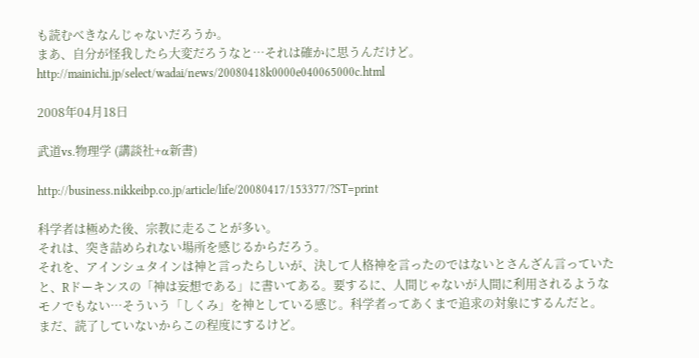も読むべきなんじゃないだろうか。
まあ、自分が怪我したら大変だろうなと…それは確かに思うんだけど。
http://mainichi.jp/select/wadai/news/20080418k0000e040065000c.html

2008年04月18日

武道vs.物理学 (講談社+α新書)

http://business.nikkeibp.co.jp/article/life/20080417/153377/?ST=print

科学者は極めた後、宗教に走ることが多い。
それは、突き詰められない場所を感じるからだろう。
それを、アインシュタインは神と言ったらしいが、決して人格神を言ったのではないとさんざん言っていたと、Rドーキンスの「神は妄想である」に書いてある。要するに、人間じゃないが人間に利用されるようなモノでもない…そういう「しくみ」を神としている感じ。科学者ってあくまで追求の対象にするんだと。
まだ、読了していないからこの程度にするけど。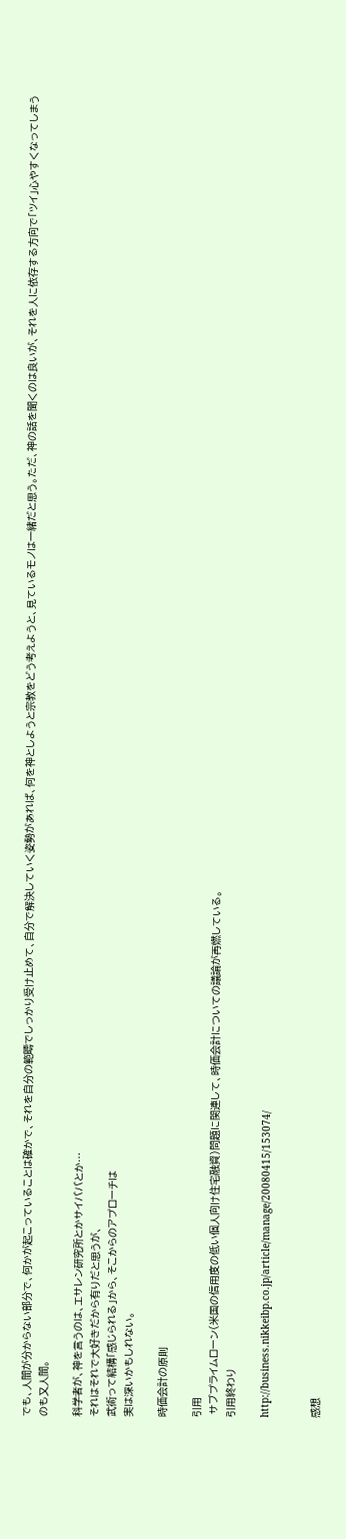でも、人間が分からない部分で、何かが起こっていることは確かで、それを自分の範疇でしっかり受け止めて、自分で解決していく姿勢があれば、何を神としようと宗教をどう考えようと、見ているモノは一緒だと思う。ただ、神の話を聞くのは良いが、それを人に依存する方向で「ツイ」心やすくなってしまうのも又人間。

科学者が、神を言うのは、エサレン研究所とかサイババとか…
それはそれで大好きだから有りだと思うが、
武術って結構「感じられる」から、そこからのアプローチは
実は深いかもしれない。

時価会計の原則

引用
 サブプライムローン(米国の信用度の低い個人向け住宅融資)問題に関連して、時価会計についての議論が再燃している。
引用終わり

http://business.nikkeibp.co.jp/article/manage/20080415/153074/


感想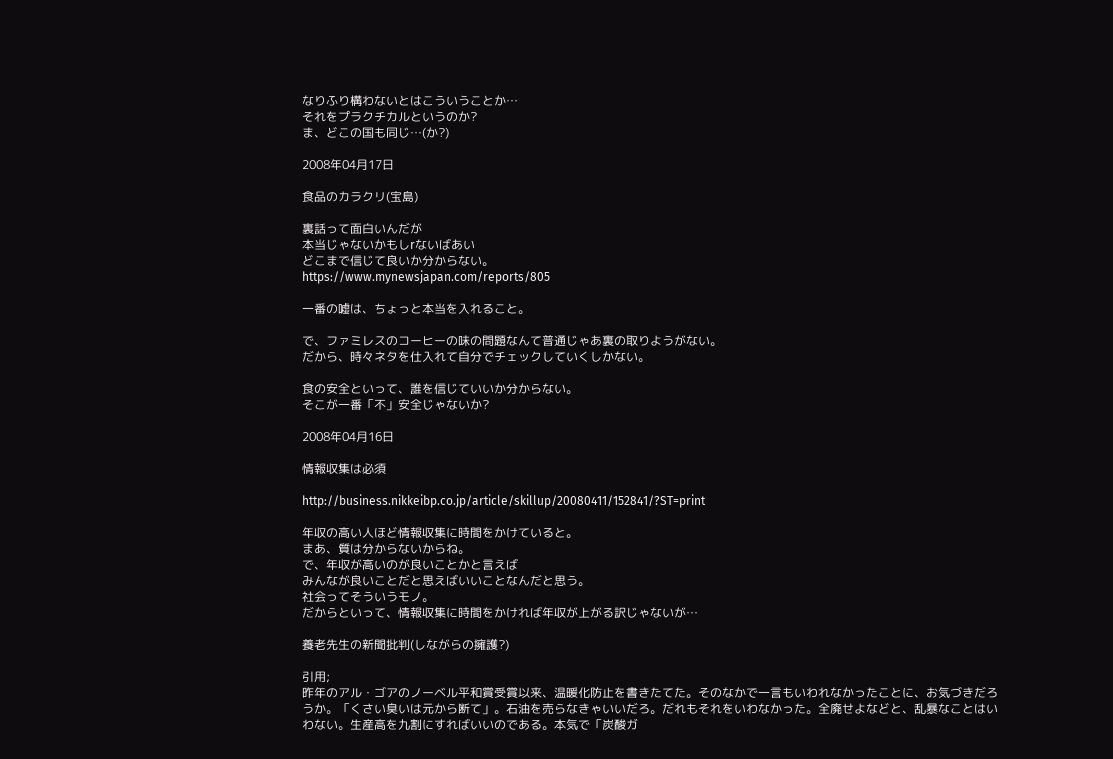なりふり構わないとはこういうことか…
それをプラクチカルというのか?
ま、どこの国も同じ…(か?)

2008年04月17日

食品のカラクリ(宝島)

裏話って面白いんだが
本当じゃないかもしrないばあい
どこまで信じて良いか分からない。
https://www.mynewsjapan.com/reports/805

一番の嘘は、ちょっと本当を入れること。

で、ファミレスのコーヒーの味の問題なんて普通じゃあ裏の取りようがない。
だから、時々ネタを仕入れて自分でチェックしていくしかない。

食の安全といって、誰を信じていいか分からない。
そこが一番「不」安全じゃないか?

2008年04月16日

情報収集は必須

http://business.nikkeibp.co.jp/article/skillup/20080411/152841/?ST=print

年収の高い人ほど情報収集に時間をかけていると。
まあ、質は分からないからね。
で、年収が高いのが良いことかと言えば
みんなが良いことだと思えばいいことなんだと思う。
社会ってそういうモノ。
だからといって、情報収集に時間をかければ年収が上がる訳じゃないが…

養老先生の新聞批判(しながらの擁護?)

引用;
昨年のアル・ゴアのノーベル平和賞受賞以来、温暖化防止を書きたてた。そのなかで一言もいわれなかったことに、お気づきだろうか。「くさい臭いは元から断て」。石油を売らなきゃいいだろ。だれもそれをいわなかった。全廃せよなどと、乱暴なことはいわない。生産高を九割にすればいいのである。本気で「炭酸ガ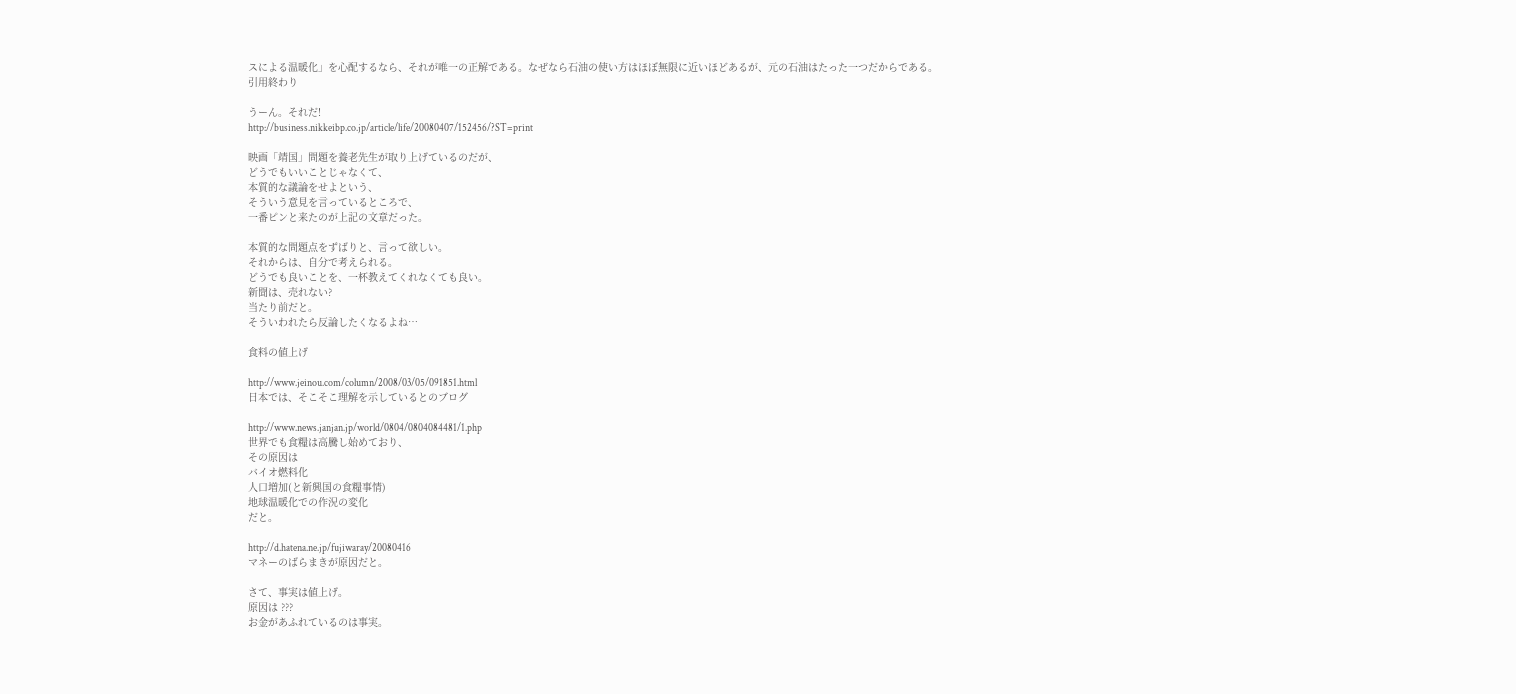スによる温暖化」を心配するなら、それが唯一の正解である。なぜなら石油の使い方はほぼ無限に近いほどあるが、元の石油はたった一つだからである。
引用終わり

うーん。それだ!
http://business.nikkeibp.co.jp/article/life/20080407/152456/?ST=print

映画「靖国」問題を養老先生が取り上げているのだが、
どうでもいいことじゃなくて、
本質的な議論をせよという、
そういう意見を言っているところで、
一番ピンと来たのが上記の文章だった。

本質的な問題点をずばりと、言って欲しい。
それからは、自分で考えられる。
どうでも良いことを、一杯教えてくれなくても良い。
新聞は、売れない?
当たり前だと。
そういわれたら反論したくなるよね…

食料の値上げ

http://www.jeinou.com/column/2008/03/05/091851.html
日本では、そこそこ理解を示しているとのブログ

http://www.news.janjan.jp/world/0804/0804084481/1.php
世界でも食糧は高騰し始めており、
その原因は
バイオ燃料化
人口増加(と新興国の食糧事情)
地球温暖化での作況の変化
だと。

http://d.hatena.ne.jp/fujiwaray/20080416
マネーのばらまきが原因だと。

さて、事実は値上げ。
原因は ???
お金があふれているのは事実。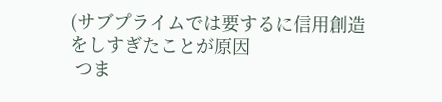(サブプライムでは要するに信用創造をしすぎたことが原因
 つま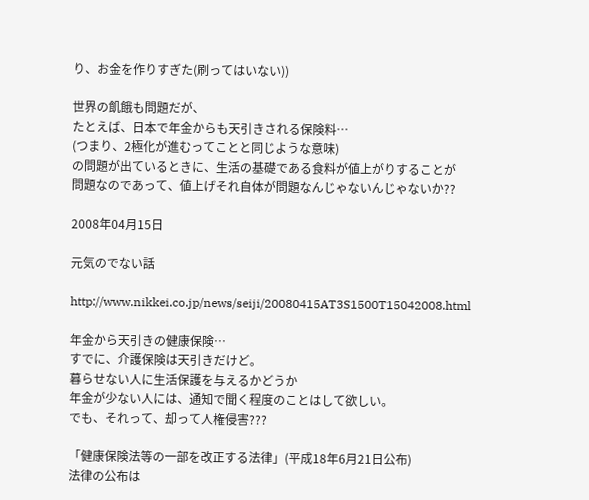り、お金を作りすぎた(刷ってはいない))

世界の飢餓も問題だが、
たとえば、日本で年金からも天引きされる保険料…
(つまり、2極化が進むってことと同じような意味)
の問題が出ているときに、生活の基礎である食料が値上がりすることが
問題なのであって、値上げそれ自体が問題なんじゃないんじゃないか??

2008年04月15日

元気のでない話

http://www.nikkei.co.jp/news/seiji/20080415AT3S1500T15042008.html

年金から天引きの健康保険…
すでに、介護保険は天引きだけど。
暮らせない人に生活保護を与えるかどうか
年金が少ない人には、通知で聞く程度のことはして欲しい。
でも、それって、却って人権侵害???

「健康保険法等の一部を改正する法律」(平成18年6月21日公布)
法律の公布は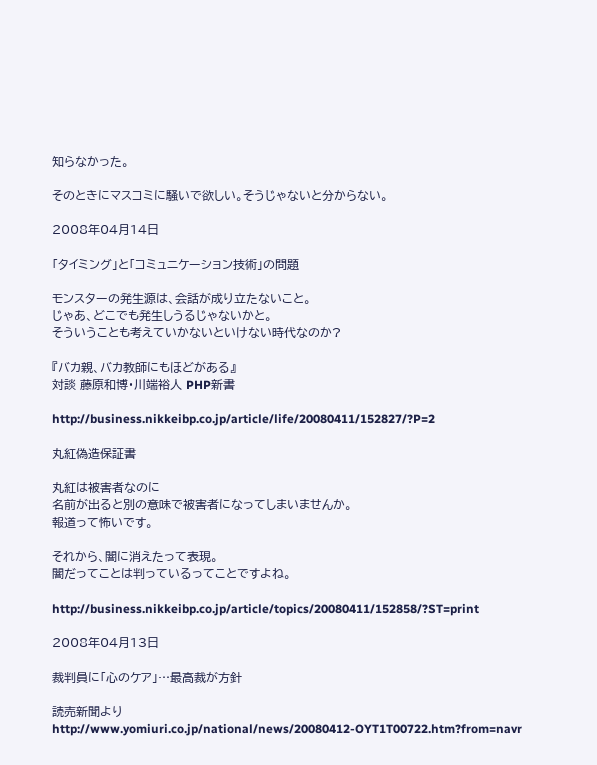知らなかった。

そのときにマスコミに騒いで欲しい。そうじゃないと分からない。

2008年04月14日

「タイミング」と「コミュニケーション技術」の問題

モンスターの発生源は、会話が成り立たないこと。
じゃあ、どこでも発生しうるじゃないかと。
そういうことも考えていかないといけない時代なのか?

『バカ親、バカ教師にもほどがある』
対談 藤原和博・川端裕人 PHP新書

http://business.nikkeibp.co.jp/article/life/20080411/152827/?P=2

丸紅偽造保証書

丸紅は被害者なのに
名前が出ると別の意味で被害者になってしまいませんか。
報道って怖いです。

それから、闇に消えたって表現。
闇だってことは判っているってことですよね。

http://business.nikkeibp.co.jp/article/topics/20080411/152858/?ST=print

2008年04月13日

裁判員に「心のケア」…最高裁が方針

読売新聞より
http://www.yomiuri.co.jp/national/news/20080412-OYT1T00722.htm?from=navr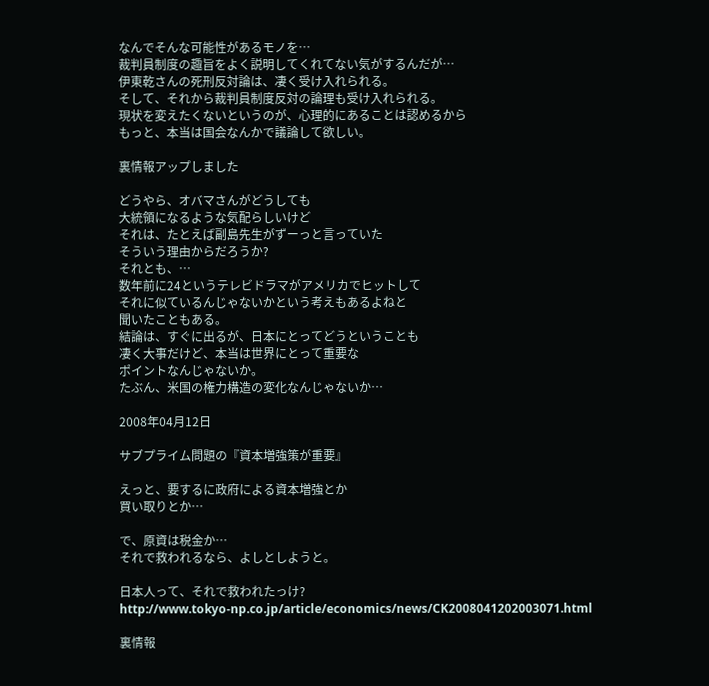なんでそんな可能性があるモノを…
裁判員制度の趣旨をよく説明してくれてない気がするんだが…
伊東乾さんの死刑反対論は、凄く受け入れられる。
そして、それから裁判員制度反対の論理も受け入れられる。
現状を変えたくないというのが、心理的にあることは認めるから
もっと、本当は国会なんかで議論して欲しい。

裏情報アップしました

どうやら、オバマさんがどうしても
大統領になるような気配らしいけど
それは、たとえば副島先生がずーっと言っていた
そういう理由からだろうか?
それとも、…
数年前に24というテレビドラマがアメリカでヒットして
それに似ているんじゃないかという考えもあるよねと
聞いたこともある。
結論は、すぐに出るが、日本にとってどうということも
凄く大事だけど、本当は世界にとって重要な
ポイントなんじゃないか。
たぶん、米国の権力構造の変化なんじゃないか…

2008年04月12日

サブプライム問題の『資本増強策が重要』

えっと、要するに政府による資本増強とか
買い取りとか…

で、原資は税金か…
それで救われるなら、よしとしようと。

日本人って、それで救われたっけ?
http://www.tokyo-np.co.jp/article/economics/news/CK2008041202003071.html

裏情報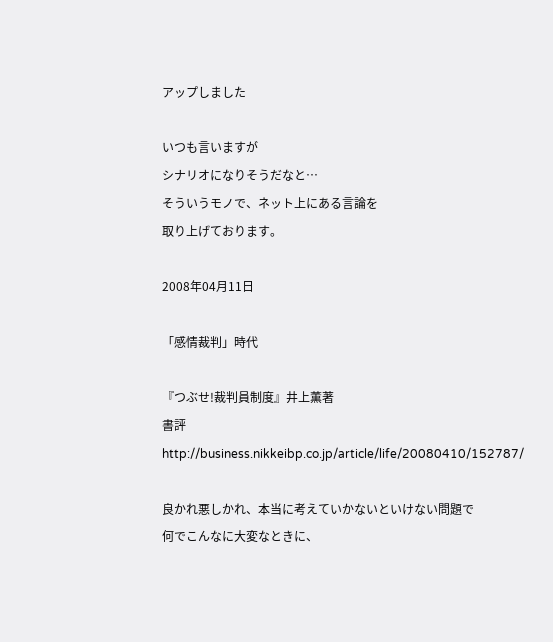アップしました

いつも言いますが
シナリオになりそうだなと…
そういうモノで、ネット上にある言論を
取り上げております。

2008年04月11日

「感情裁判」時代

『つぶせ!裁判員制度』井上薫著
書評
http://business.nikkeibp.co.jp/article/life/20080410/152787/

良かれ悪しかれ、本当に考えていかないといけない問題で
何でこんなに大変なときに、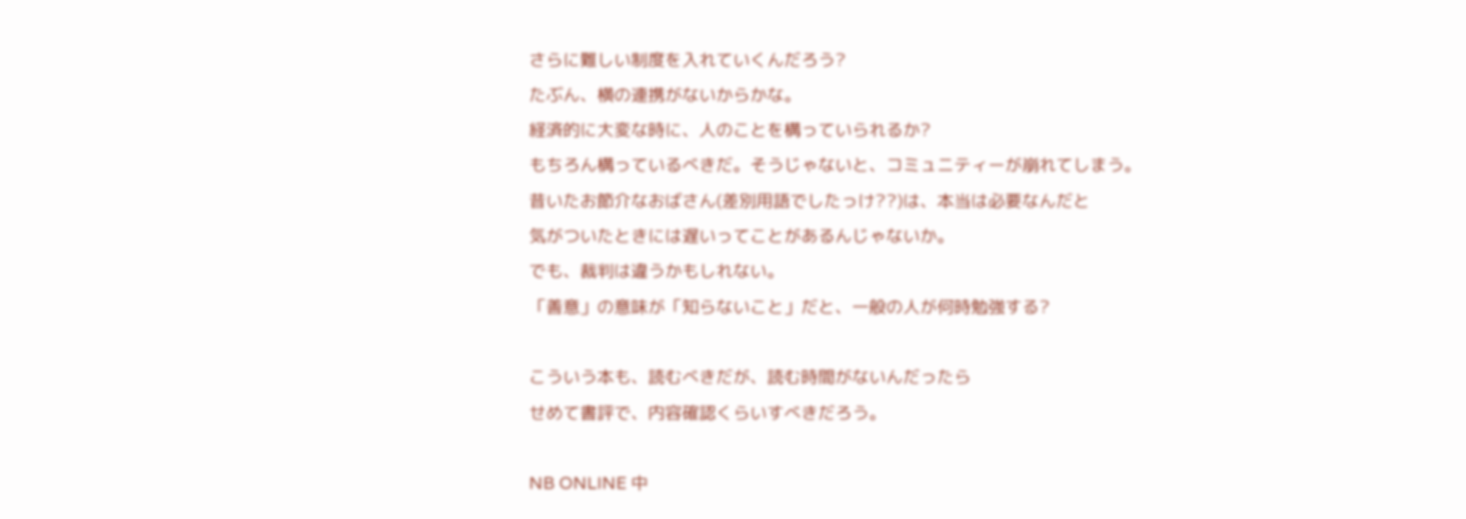さらに難しい制度を入れていくんだろう?
たぶん、横の連携がないからかな。
経済的に大変な時に、人のことを構っていられるか?
もちろん構っているべきだ。そうじゃないと、コミュニティーが崩れてしまう。
昔いたお節介なおばさん(差別用語でしたっけ??)は、本当は必要なんだと
気がついたときには遅いってことがあるんじゃないか。
でも、裁判は違うかもしれない。
「善意」の意味が「知らないこと」だと、一般の人が何時勉強する?

こういう本も、読むべきだが、読む時間がないんだったら
せめて書評で、内容確認くらいすべきだろう。

NB ONLINE 中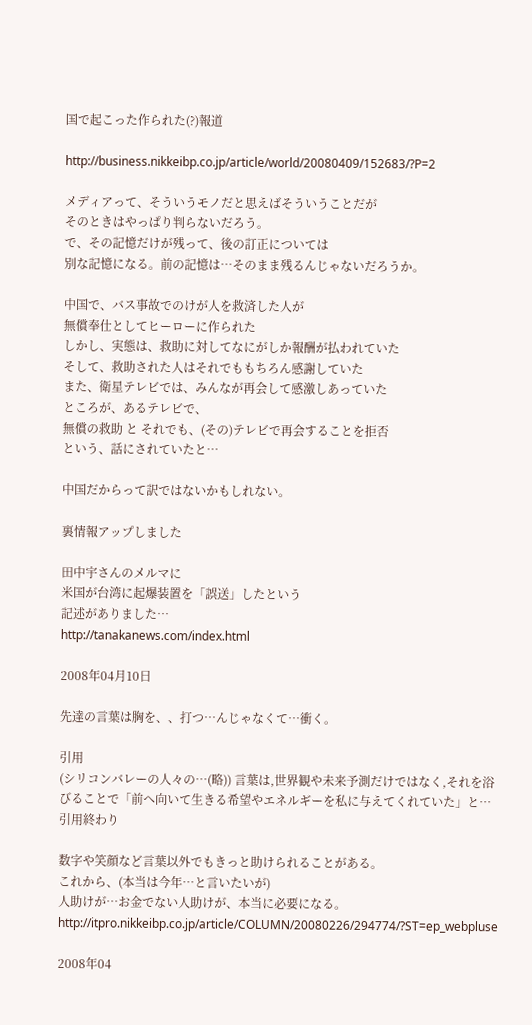国で起こった作られた(?)報道

http://business.nikkeibp.co.jp/article/world/20080409/152683/?P=2

メディアって、そういうモノだと思えばそういうことだが
そのときはやっぱり判らないだろう。
で、その記憶だけが残って、後の訂正については
別な記憶になる。前の記憶は…そのまま残るんじゃないだろうか。

中国で、バス事故でのけが人を救済した人が
無償奉仕としてヒーローに作られた
しかし、実態は、救助に対してなにがしか報酬が払われていた
そして、救助された人はそれでももちろん感謝していた
また、衛星テレビでは、みんなが再会して感激しあっていた
ところが、あるテレビで、
無償の救助 と それでも、(その)テレビで再会することを拒否
という、話にされていたと…

中国だからって訳ではないかもしれない。

裏情報アップしました

田中宇さんのメルマに
米国が台湾に起爆装置を「誤送」したという
記述がありました…
http://tanakanews.com/index.html

2008年04月10日

先達の言葉は胸を、、打つ…んじゃなくて…衝く。

引用
(シリコンバレーの人々の…(略)) 言葉は,世界観や未来予測だけではなく,それを浴びることで「前へ向いて生きる希望やエネルギーを私に与えてくれていた」と…
引用終わり

数字や笑顔など言葉以外でもきっと助けられることがある。
これから、(本当は今年…と言いたいが)
人助けが…お金でない人助けが、本当に必要になる。
http://itpro.nikkeibp.co.jp/article/COLUMN/20080226/294774/?ST=ep_webpluse

2008年04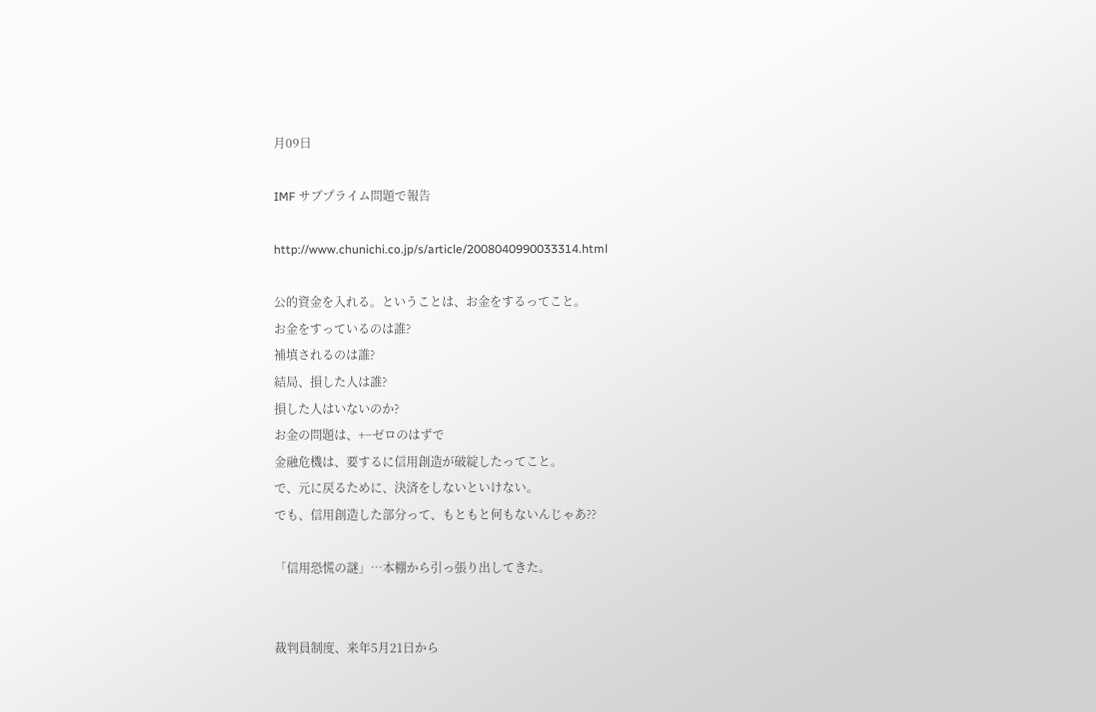月09日

IMF サブプライム問題で報告

http://www.chunichi.co.jp/s/article/2008040990033314.html

公的資金を入れる。ということは、お金をするってこと。
お金をすっているのは誰?
補填されるのは誰?
結局、損した人は誰?
損した人はいないのか?
お金の問題は、+−ゼロのはずで
金融危機は、要するに信用創造が破綻したってこと。
で、元に戻るために、決済をしないといけない。
でも、信用創造した部分って、もともと何もないんじゃあ??

「信用恐慌の謎」…本棚から引っ張り出してきた。


裁判員制度、来年5月21日から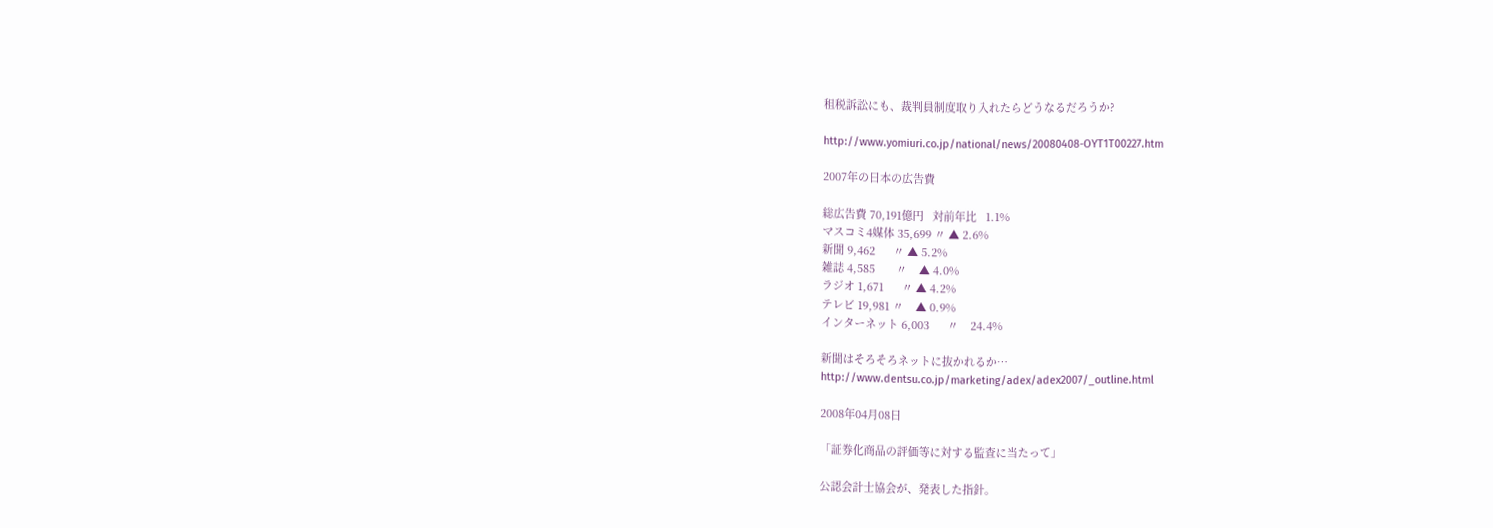租税訴訟にも、裁判員制度取り入れたらどうなるだろうか?

http://www.yomiuri.co.jp/national/news/20080408-OYT1T00227.htm

2007年の日本の広告費

総広告費 70,191億円   対前年比   1.1%
マスコミ4媒体 35,699 〃 ▲ 2.6%
新聞 9,462      〃 ▲ 5.2%
雑誌 4,585       〃    ▲ 4.0%
ラジオ 1,671      〃 ▲ 4.2%
テレビ 19,981 〃    ▲ 0.9%
インターネット 6,003      〃    24.4%

新聞はそろそろネットに抜かれるか…
http://www.dentsu.co.jp/marketing/adex/adex2007/_outline.html

2008年04月08日

「証券化商品の評価等に対する監査に当たって」

公認会計士協会が、発表した指針。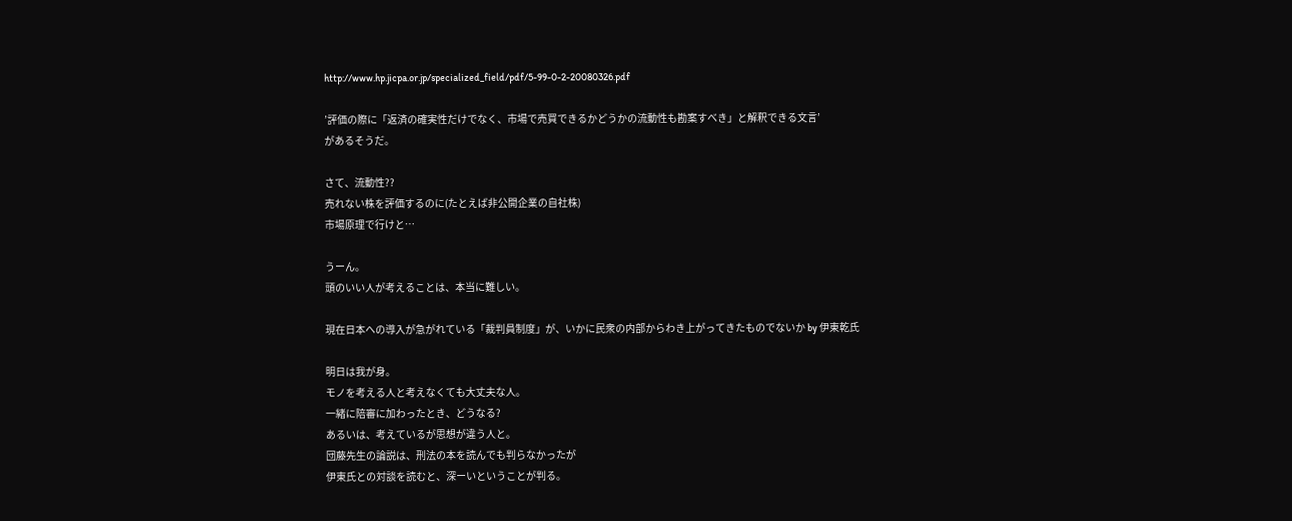http://www.hp.jicpa.or.jp/specialized_field/pdf/5-99-0-2-20080326.pdf

’評価の際に「返済の確実性だけでなく、市場で売買できるかどうかの流動性も勘案すべき」と解釈できる文言’
があるそうだ。

さて、流動性??
売れない株を評価するのに(たとえば非公開企業の自社株)
市場原理で行けと…

うーん。
頭のいい人が考えることは、本当に難しい。

現在日本への導入が急がれている「裁判員制度」が、いかに民衆の内部からわき上がってきたものでないか by 伊東乾氏

明日は我が身。
モノを考える人と考えなくても大丈夫な人。
一緒に陪審に加わったとき、どうなる?
あるいは、考えているが思想が違う人と。
団藤先生の論説は、刑法の本を読んでも判らなかったが
伊東氏との対談を読むと、深ーいということが判る。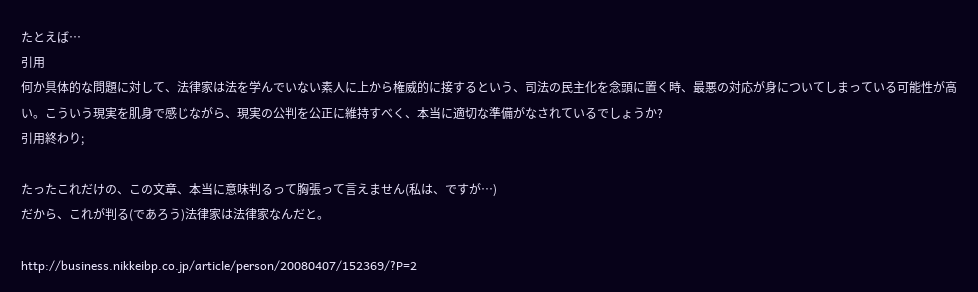たとえば…
引用
何か具体的な問題に対して、法律家は法を学んでいない素人に上から権威的に接するという、司法の民主化を念頭に置く時、最悪の対応が身についてしまっている可能性が高い。こういう現実を肌身で感じながら、現実の公判を公正に維持すべく、本当に適切な準備がなされているでしょうか?
引用終わり;

たったこれだけの、この文章、本当に意味判るって胸張って言えません(私は、ですが…)
だから、これが判る(であろう)法律家は法律家なんだと。

http://business.nikkeibp.co.jp/article/person/20080407/152369/?P=2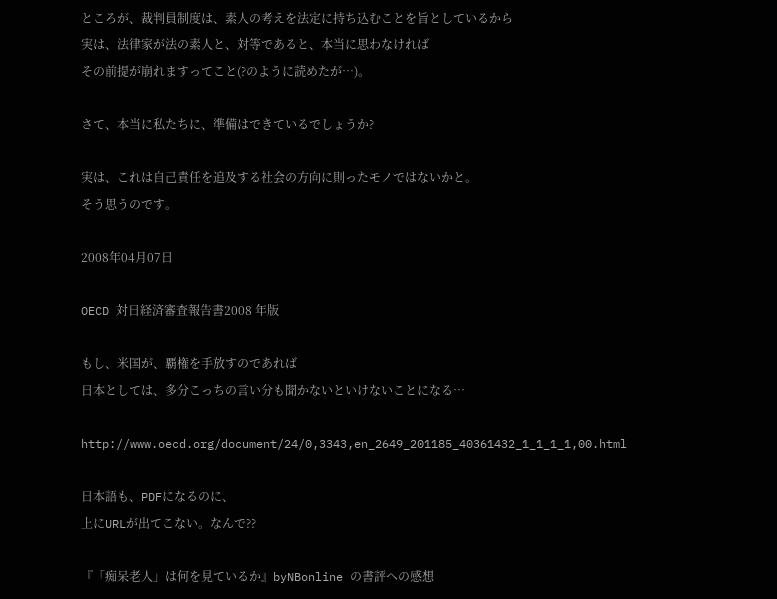ところが、裁判員制度は、素人の考えを法定に持ち込むことを旨としているから
実は、法律家が法の素人と、対等であると、本当に思わなければ
その前提が崩れますってこと(?のように読めたが…)。

さて、本当に私たちに、準備はできているでしょうか?

実は、これは自己責任を追及する社会の方向に則ったモノではないかと。
そう思うのです。

2008年04月07日

OECD 対日経済審査報告書2008 年版

もし、米国が、覇権を手放すのであれば
日本としては、多分こっちの言い分も聞かないといけないことになる…

http://www.oecd.org/document/24/0,3343,en_2649_201185_40361432_1_1_1_1,00.html

日本語も、PDFになるのに、
上にURLが出てこない。なんで??

『「痴呆老人」は何を見ているか』byNBonline の書評への感想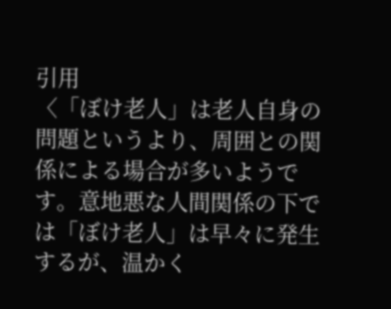引用
〈「ぼけ老人」は老人自身の問題というより、周囲との関係による場合が多いようです。意地悪な人間関係の下では「ぼけ老人」は早々に発生するが、温かく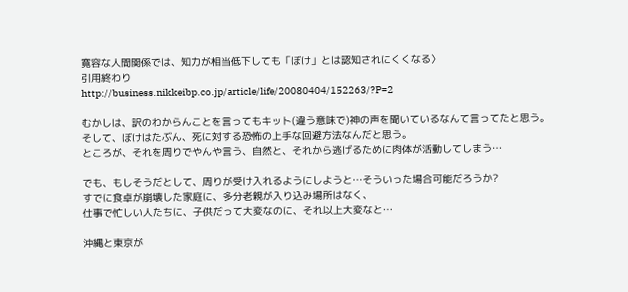寛容な人間関係では、知力が相当低下しても「ぼけ」とは認知されにくくなる〉
引用終わり
http://business.nikkeibp.co.jp/article/life/20080404/152263/?P=2

むかしは、訳のわからんことを言ってもキット(違う意味で)神の声を聞いているなんて言ってたと思う。
そして、ぼけはたぶん、死に対する恐怖の上手な回避方法なんだと思う。
ところが、それを周りでやんや言う、自然と、それから逃げるために肉体が活動してしまう…

でも、もしそうだとして、周りが受け入れるようにしようと…そういった場合可能だろうか?
すでに食卓が崩壊した家庭に、多分老親が入り込み場所はなく、
仕事で忙しい人たちに、子供だって大変なのに、それ以上大変なと…

沖縄と東京が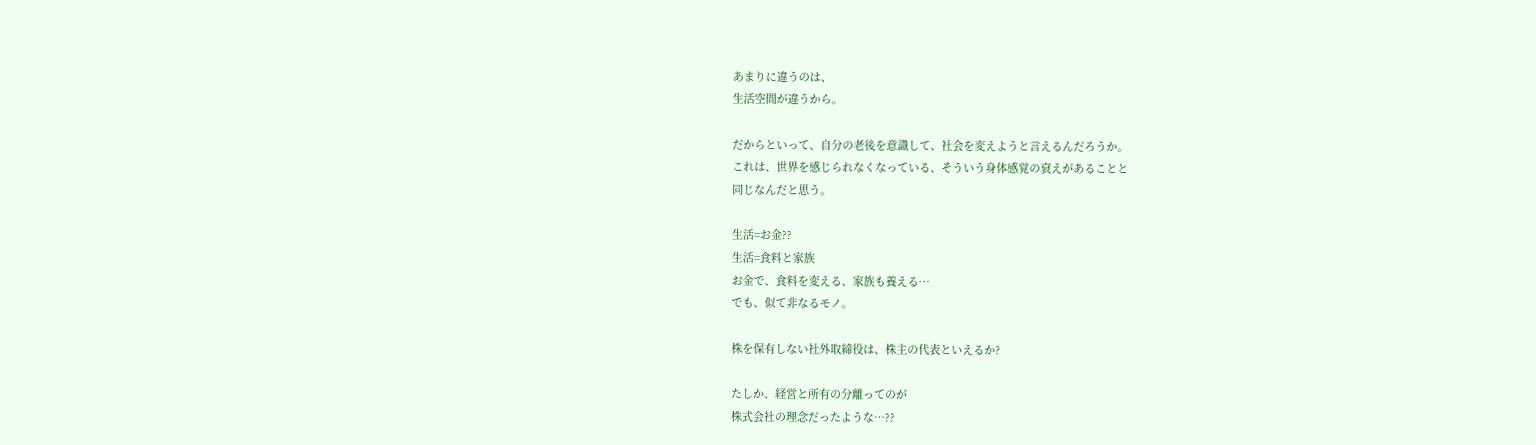あまりに違うのは、
生活空間が違うから。

だからといって、自分の老後を意識して、社会を変えようと言えるんだろうか。
これは、世界を感じられなくなっている、そういう身体感覚の衰えがあることと
同じなんだと思う。

生活=お金??
生活=食料と家族
お金で、食料を変える、家族も養える…
でも、似て非なるモノ。

株を保有しない社外取締役は、株主の代表といえるか?

たしか、経営と所有の分離ってのが
株式会社の理念だったような…??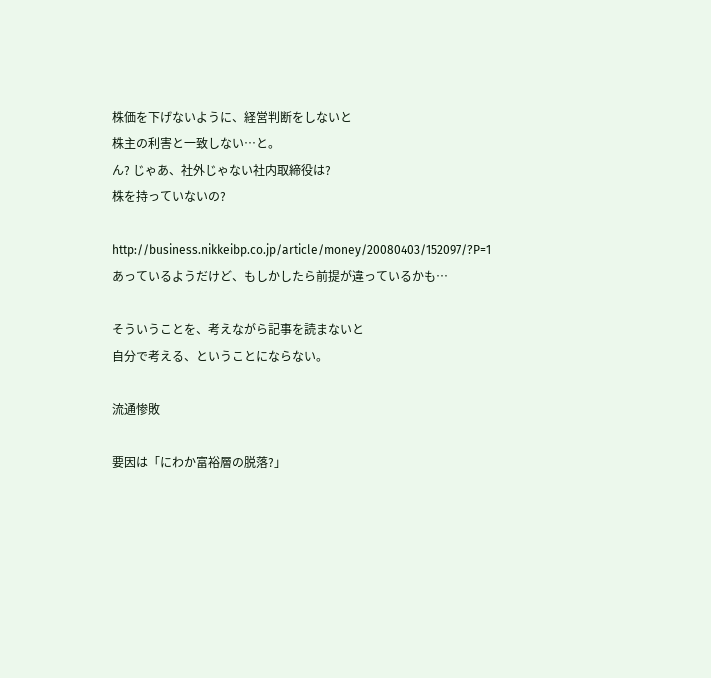株価を下げないように、経営判断をしないと
株主の利害と一致しない…と。
ん? じゃあ、社外じゃない社内取締役は?
株を持っていないの?

http://business.nikkeibp.co.jp/article/money/20080403/152097/?P=1
あっているようだけど、もしかしたら前提が違っているかも…

そういうことを、考えながら記事を読まないと
自分で考える、ということにならない。

流通惨敗

要因は「にわか富裕層の脱落?」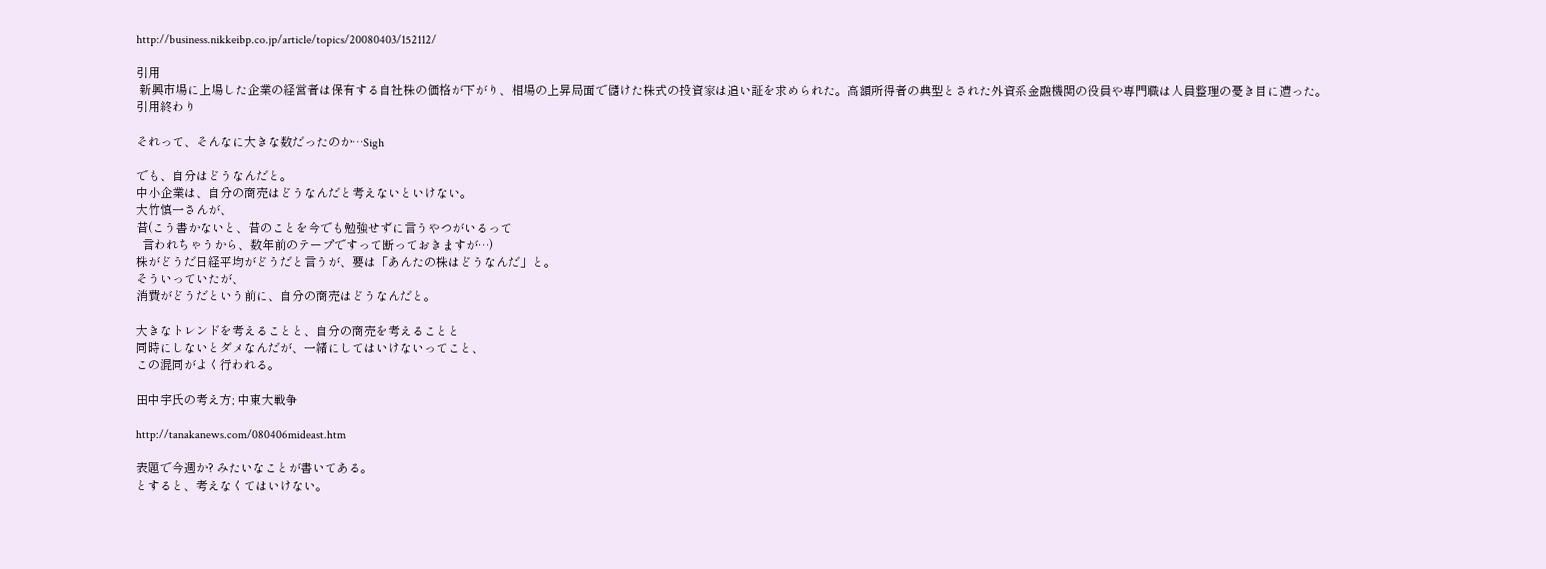http://business.nikkeibp.co.jp/article/topics/20080403/152112/

引用
 新興市場に上場した企業の経営者は保有する自社株の価格が下がり、相場の上昇局面で儲けた株式の投資家は追い証を求められた。高額所得者の典型とされた外資系金融機関の役員や専門職は人員整理の憂き目に遭った。
引用終わり

それって、そんなに大きな数だったのか…Sigh

でも、自分はどうなんだと。
中小企業は、自分の商売はどうなんだと考えないといけない。
大竹慎一さんが、
昔(こう書かないと、昔のことを今でも勉強せずに言うやつがいるって
  言われちゃうから、数年前のテープですって断っておきますが…)
株がどうだ日経平均がどうだと言うが、要は「あんたの株はどうなんだ」と。
そういっていたが、
消費がどうだという前に、自分の商売はどうなんだと。

大きなトレンドを考えることと、自分の商売を考えることと
同時にしないとダメなんだが、一緒にしてはいけないってこと、
この混同がよく行われる。

田中宇氏の考え方; 中東大戦争

http://tanakanews.com/080406mideast.htm

表題で今週か? みたいなことが書いてある。
とすると、考えなくてはいけない。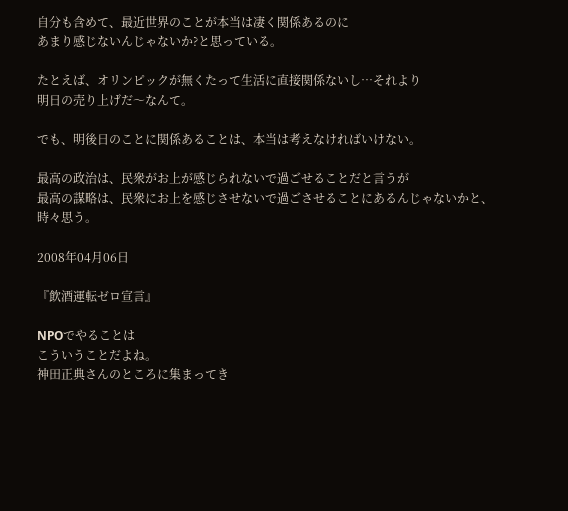自分も含めて、最近世界のことが本当は凄く関係あるのに
あまり感じないんじゃないか?と思っている。

たとえば、オリンピックが無くたって生活に直接関係ないし…それより
明日の売り上げだ〜なんて。

でも、明後日のことに関係あることは、本当は考えなければいけない。

最高の政治は、民衆がお上が感じられないで過ごせることだと言うが
最高の謀略は、民衆にお上を感じさせないで過ごさせることにあるんじゃないかと、
時々思う。

2008年04月06日

『飲酒運転ゼロ宣言』

NPOでやることは
こういうことだよね。
神田正典さんのところに集まってき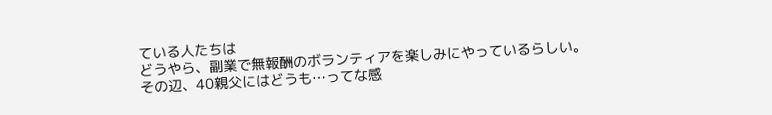ている人たちは
どうやら、副業で無報酬のボランティアを楽しみにやっているらしい。
その辺、40親父にはどうも…ってな感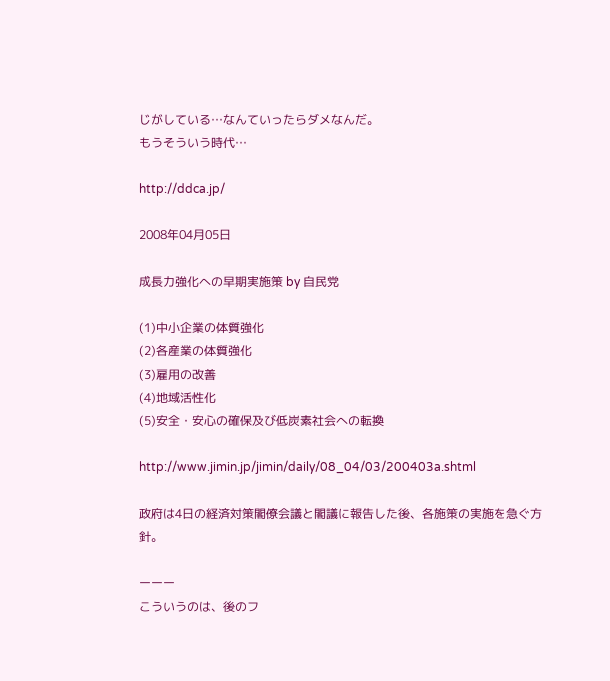じがしている…なんていったらダメなんだ。
もうそういう時代…

http://ddca.jp/

2008年04月05日

成長力強化への早期実施策 by 自民党

(1)中小企業の体質強化
(2)各産業の体質強化
(3)雇用の改善
(4)地域活性化
(5)安全・安心の確保及び低炭素社会への転換

http://www.jimin.jp/jimin/daily/08_04/03/200403a.shtml

政府は4日の経済対策閣僚会議と閣議に報告した後、各施策の実施を急ぐ方針。

ーーー
こういうのは、後のフ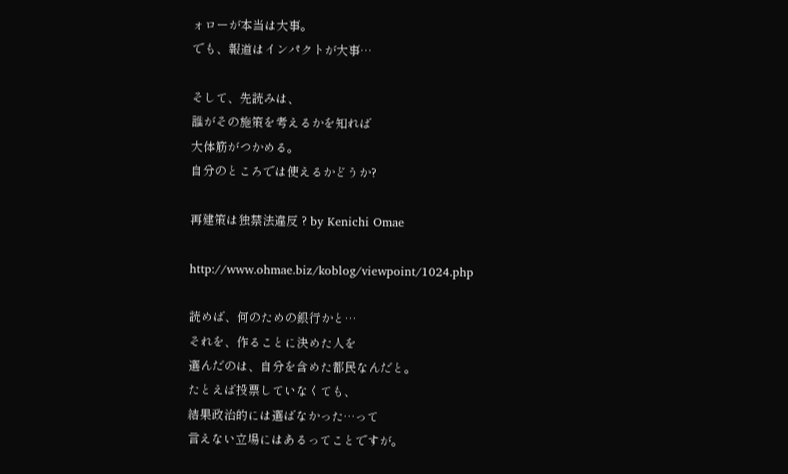ォローが本当は大事。
でも、報道はインパクトが大事…

そして、先読みは、
誰がその施策を考えるかを知れば
大体筋がつかめる。
自分のところでは使えるかどうか?

再建策は独禁法違反 ? by Kenichi Omae

http://www.ohmae.biz/koblog/viewpoint/1024.php

読めば、何のための銀行かと…
それを、作ることに決めた人を
選んだのは、自分を含めた都民なんだと。
たとえば投票していなくても、
結果政治的には選ばなかった…って
言えない立場にはあるってことですが。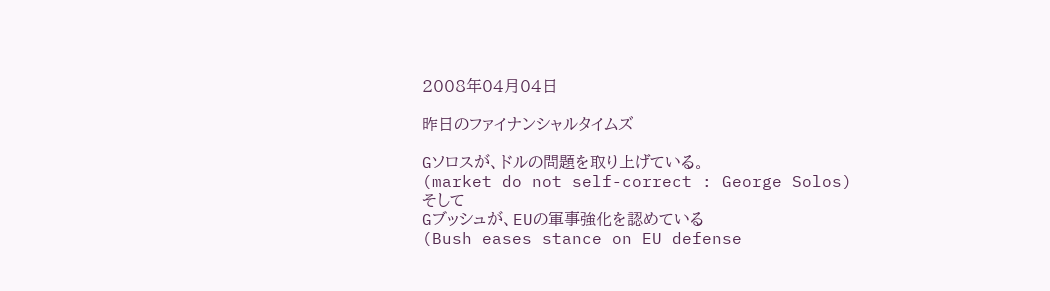2008年04月04日

昨日のファイナンシャルタイムズ

Gソロスが、ドルの問題を取り上げている。
(market do not self-correct : George Solos)
そして
Gブッシュが、EUの軍事強化を認めている
(Bush eases stance on EU defense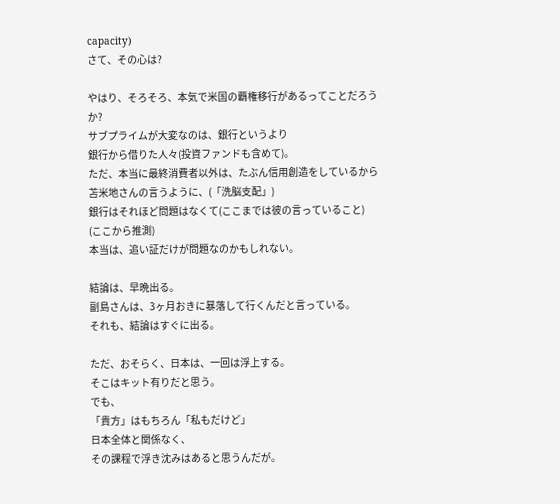capacity)
さて、その心は?

やはり、そろそろ、本気で米国の覇権移行があるってことだろうか?
サブプライムが大変なのは、銀行というより
銀行から借りた人々(投資ファンドも含めて)。
ただ、本当に最終消費者以外は、たぶん信用創造をしているから
苫米地さんの言うように、(「洗脳支配」)
銀行はそれほど問題はなくて(ここまでは彼の言っていること)
(ここから推測)
本当は、追い証だけが問題なのかもしれない。

結論は、早晩出る。
副島さんは、3ヶ月おきに暴落して行くんだと言っている。
それも、結論はすぐに出る。

ただ、おそらく、日本は、一回は浮上する。
そこはキット有りだと思う。
でも、
「貴方」はもちろん「私もだけど」
日本全体と関係なく、
その課程で浮き沈みはあると思うんだが。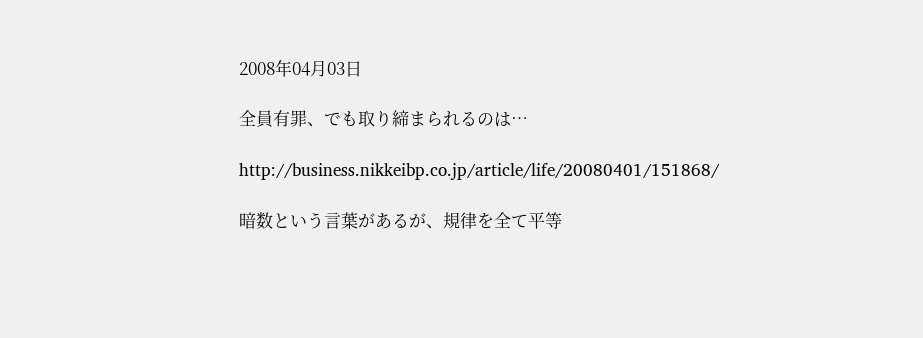2008年04月03日

全員有罪、でも取り締まられるのは…

http://business.nikkeibp.co.jp/article/life/20080401/151868/

暗数という言葉があるが、規律を全て平等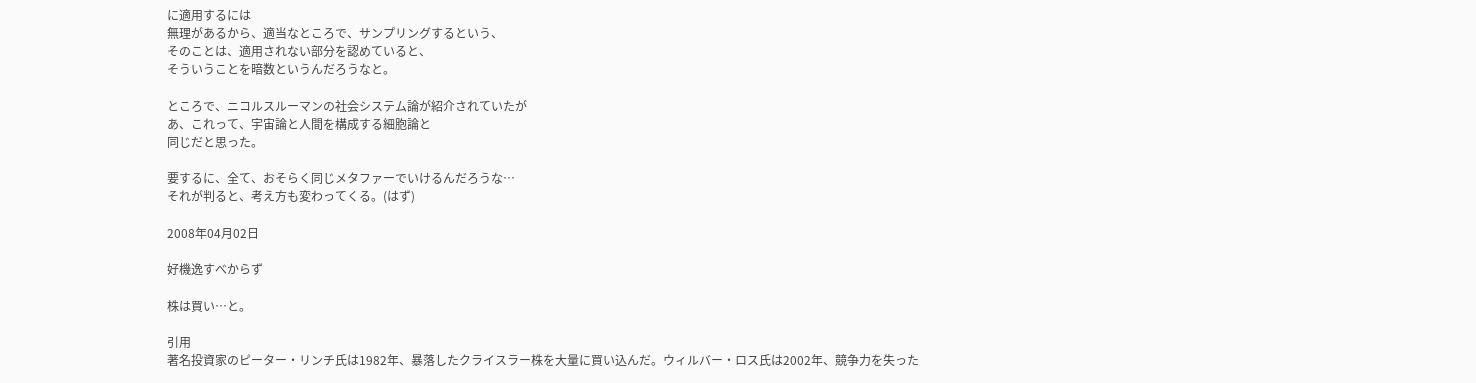に適用するには
無理があるから、適当なところで、サンプリングするという、
そのことは、適用されない部分を認めていると、
そういうことを暗数というんだろうなと。

ところで、ニコルスルーマンの社会システム論が紹介されていたが
あ、これって、宇宙論と人間を構成する細胞論と
同じだと思った。

要するに、全て、おそらく同じメタファーでいけるんだろうな…
それが判ると、考え方も変わってくる。(はず)

2008年04月02日

好機逸すべからず

株は買い…と。

引用
著名投資家のピーター・リンチ氏は1982年、暴落したクライスラー株を大量に買い込んだ。ウィルバー・ロス氏は2002年、競争力を失った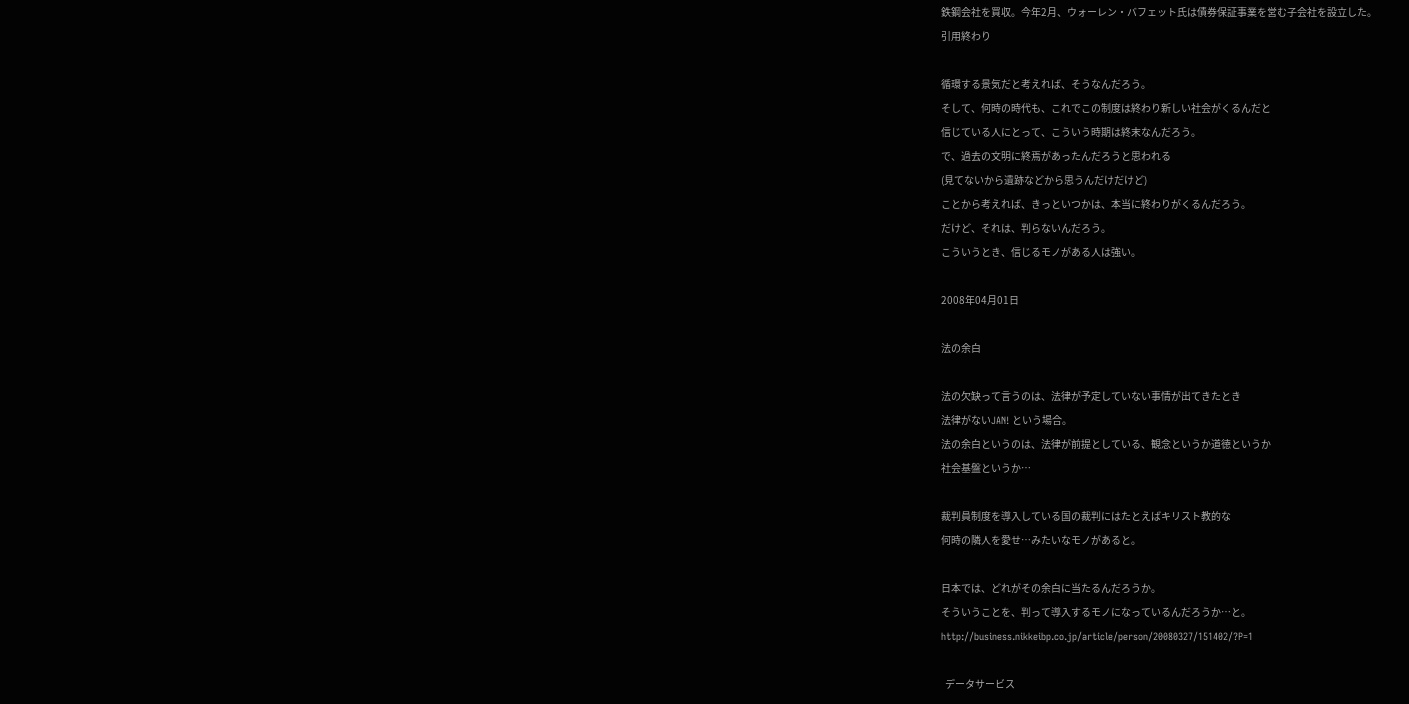鉄鋼会社を買収。今年2月、ウォーレン・バフェット氏は債券保証事業を営む子会社を設立した。
引用終わり

循環する景気だと考えれば、そうなんだろう。
そして、何時の時代も、これでこの制度は終わり新しい社会がくるんだと
信じている人にとって、こういう時期は終末なんだろう。
で、過去の文明に終焉があったんだろうと思われる
(見てないから遺跡などから思うんだけだけど)
ことから考えれば、きっといつかは、本当に終わりがくるんだろう。
だけど、それは、判らないんだろう。
こういうとき、信じるモノがある人は強い。

2008年04月01日

法の余白

法の欠缺って言うのは、法律が予定していない事情が出てきたとき
法律がないJAN! という場合。
法の余白というのは、法律が前提としている、観念というか道徳というか
社会基盤というか…

裁判員制度を導入している国の裁判にはたとえばキリスト教的な
何時の隣人を愛せ…みたいなモノがあると。

日本では、どれがその余白に当たるんだろうか。
そういうことを、判って導入するモノになっているんだろうか…と。
http://business.nikkeibp.co.jp/article/person/20080327/151402/?P=1

  データサービス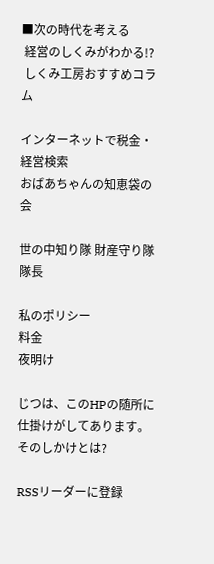■次の時代を考える
 経営のしくみがわかる!?
 しくみ工房おすすめコラム

インターネットで税金・経営検索
おばあちゃんの知恵袋の会

世の中知り隊 財産守り隊 隊長

私のポリシー
料金
夜明け

じつは、このHPの随所に仕掛けがしてあります。そのしかけとは?

RSSリーダーに登録